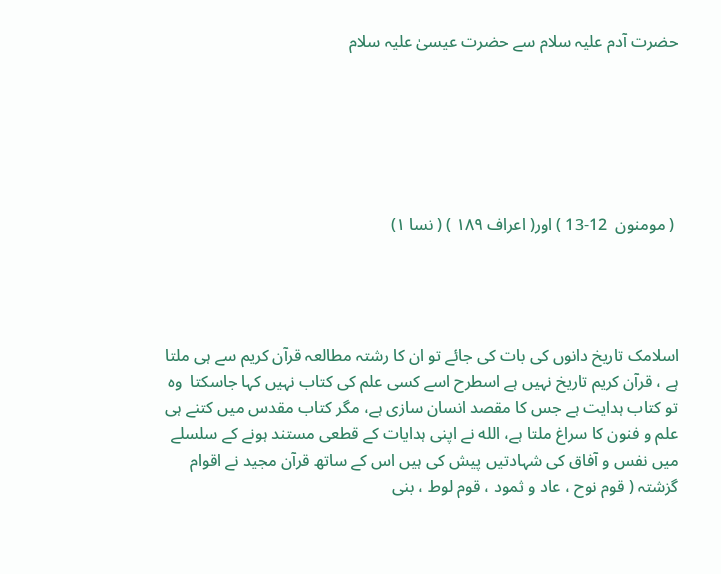حضرت آدم علیہ سلام سے حضرت عیسیٰ علیہ سلام






 ( مومنون  12-13 ) اور( اعراف ١٨٩ ) ( نسا ١)




اسلامک تاریخ دانوں کی بات کی جائے تو ان کا رشتہ مطالعہ قرآن کریم سے ہی ملتا ہے ، قرآن کریم تاریخ نہیں ہے اسطرح اسے کسی علم کی کتاب نہیں کہا جاسکتا  وہ تو کتاب ہدایت ہے جس کا مقصد انسان سازی ہے، مگر کتاب مقدس میں کتنے ہی علم و فنون کا سراغ ملتا ہے، الله نے اپنی ہدایات کے قطعی مستند ہونے کے سلسلے میں نفس و آفاق کی شہادتیں پیش کی ہیں اس کے ساتھ قرآن مجید نے اقوام گزشتہ ( قوم نوح ، عاد و ثمود ، قوم لوط ، بنی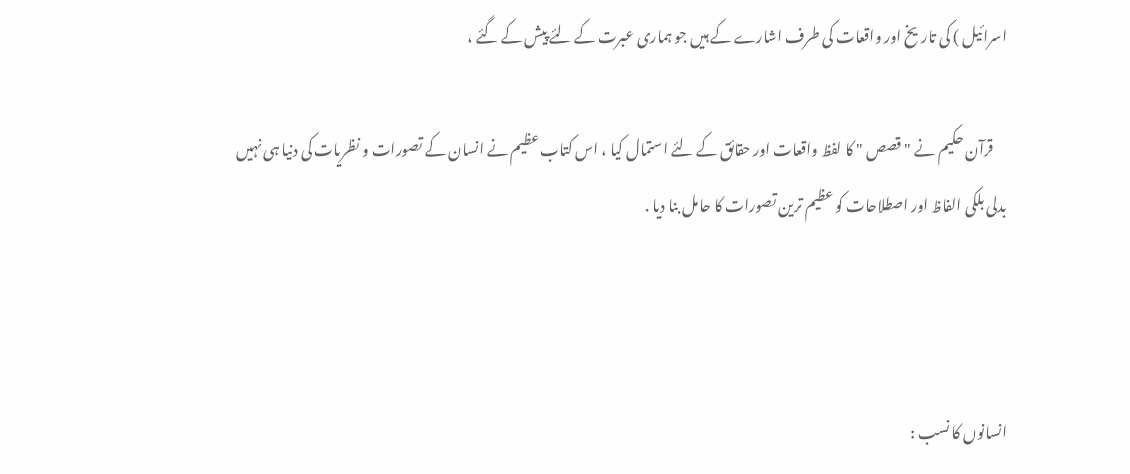اسرائیل ) کی تاریخ اور واقعات کی طرف اشارے کے ہیں جو ہماری عبرت کے لئے پیش کے گئے ،

     قرآن حکیم نے " قصص " کا لفظ واقعات اور حقائق کے لئے استمال کیا ، اس کتاب عظیم نے انسان کے تصورات و نظریات کی دنیا ہی نہیں بدلی بلکی الفاظ اور اصطلاحات کو عظیم ترین تصورات کا حامل بنا دیا .



انسانوں کا نسب :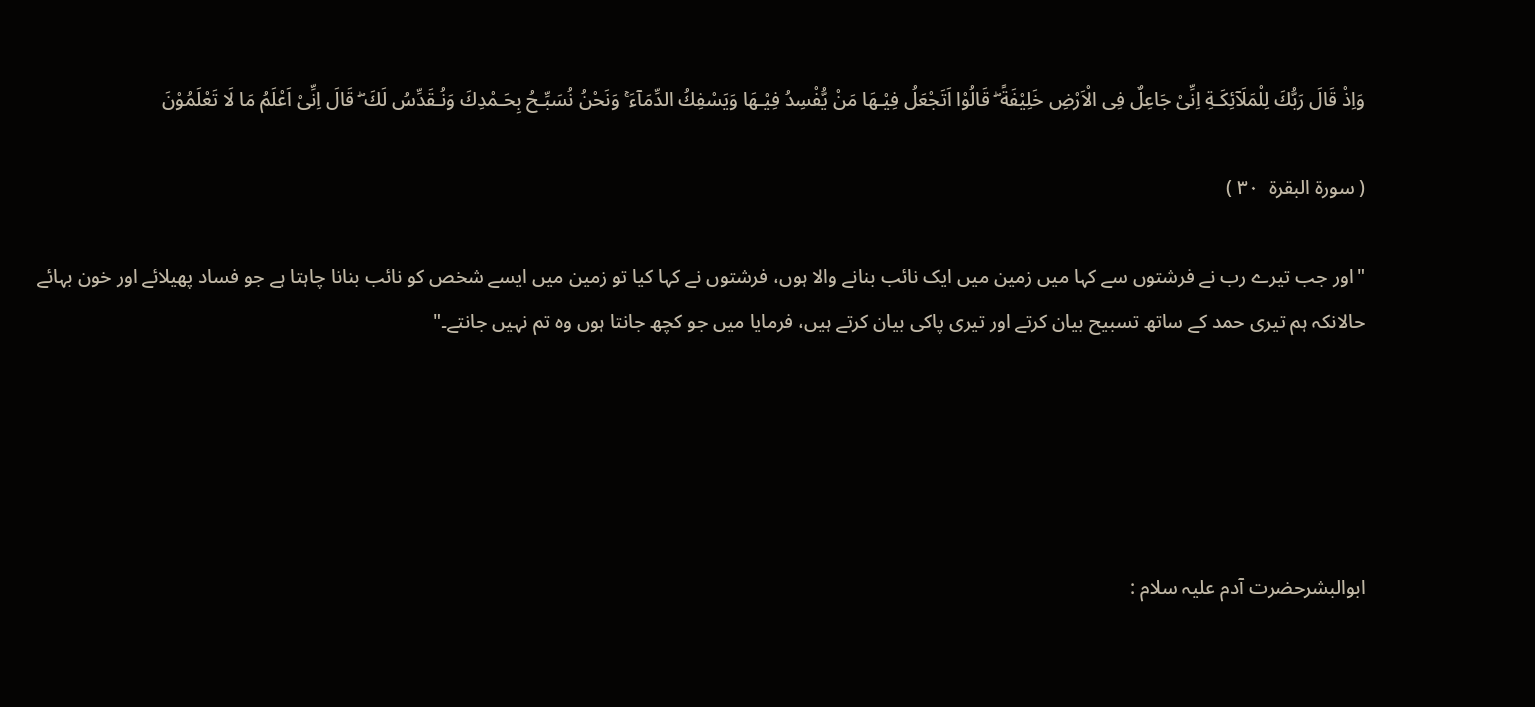وَاِذْ قَالَ رَبُّكَ لِلْمَلَآئِكَـةِ اِنِّىْ جَاعِلٌ فِى الْاَرْضِ خَلِيْفَةً ۖ قَالُوْا اَتَجْعَلُ فِيْـهَا مَنْ يُّفْسِدُ فِيْـهَا وَيَسْفِكُ الدِّمَآءَ ۚ وَنَحْنُ نُسَبِّـحُ بِحَـمْدِكَ وَنُـقَدِّسُ لَكَ ۖ قَالَ اِنِّىْ اَعْلَمُ مَا لَا تَعْلَمُوْنَ

( سورۃ البقرۃ  ٣٠ )

"اور جب تیرے رب نے فرشتوں سے کہا میں زمین میں ایک نائب بنانے والا ہوں، فرشتوں نے کہا کیا تو زمین میں ایسے شخص کو نائب بنانا چاہتا ہے جو فساد پھیلائے اور خون بہائے حالانکہ ہم تیری حمد کے ساتھ تسبیح بیان کرتے اور تیری پاکی بیان کرتے ہیں، فرمایا میں جو کچھ جانتا ہوں وہ تم نہیں جانتے۔"





ابوالبشرحضرت آدم علیہ سلام :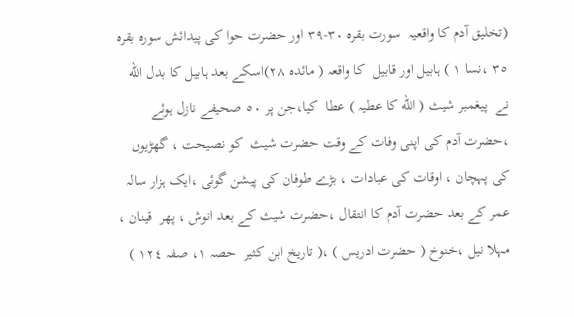(تخلیق آدم کا واقعیہ  سورت بقرہ ٣٠-٣٩ اور حضرت حوا کی پیدائش سورہ بقرہ ٣٥ ،نسا ١ ) ہابیل اور قابیل  کا واقعہ ( مائدہ ٢٨)اسکے بعد ہابیل کا بدل الله نے  پیغمبر شیث ( الله کا عطیہ ) عطا  کیا،جن پر ٥٠ صحیفے نازل ہوئے ،حضرت آدم کی اپنی وفات کے وقت حضرت شیث  کو نصیحت ، گھڑیوں کی پہچان ، اوقات کی عبادات ، بڑے طوفان کی پیشن گوئی ،ایک ہزار سالہ عمر کے بعد حضرت آدم کا انتقال ،حضرت شیث کے بعد انوش ، پھر  قینان ، مہلا نیل ،خنوخ ( حضرت ادریس ) ،( تاریخ ابن کثیر  حصہ ١، صفہ ١٢٤ )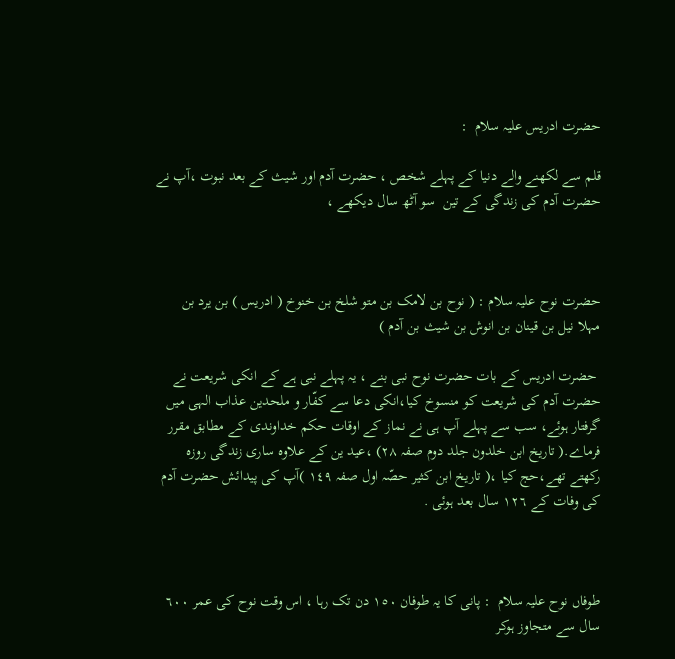حضرت ادریس علیہ سلام  :

قلم سے لکھنے والے دنیا کے پہلے شخص ، حضرت آدم اور شیث کے بعد نبوت ،آپ نے حضرت آدم کی زندگی کے تین  سو آٹھ سال دیکھے ،



حضرت نوح علیہ سلام : ( نوح بن لامک بن متو شلخ بن خنوخ ( ادریس ) بن یرد بن  مہلا نیل بن قینان بن انوش بن شیث بن آدم )

 حضرت ادریس کے بات حضرت نوح نبی بنے ، یہ پہلے نبی ہے کے انکی شریعت نے حضرت آدم کی شریعت کو منسوخ کیا،انکی دعا سے کفّار و ملحدین عذاب الہی میں گرفتار ہوئے، سب سے پہلے آپ ہی نے نماز کے اوقات حکم خداوندی کے مطابق مقرر فرماے.( تاریخ ابن خلدون جلد دوم صفہ ٢٨) ،عید ین کے علاوہ ساری زندگی روزہ رکھتے تھے،حج کیا ،( تاریخ ابن کثیر حصّہ اول صفہ ١٤٩ )آپ کی پیدائش حضرت آدم کی وفات کے ١٢٦ سال بعد ہوئی .



طوفاں نوح علیہ سلام  : پانی کا یہ طوفان ١٥٠ دن تک رہا ، اس وقت نوح کی عمر ٦٠٠ سال سے متجاوز ہوکر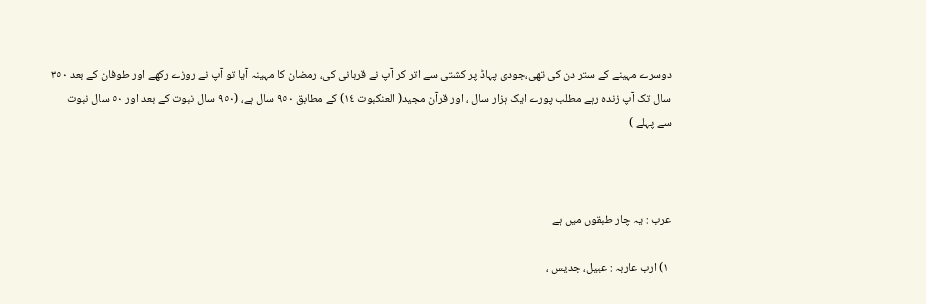دوسرے مہینے کے ستر دن کی تھی،جودی پہاڈ پر کشتی سے اتر کر آپ نے قربانی کی، رمضان کا مہینہ آیا تو آپ نے روزے رکھے اور طوفان کے بعد ٣٥٠ سال تک آپ زندہ رہے مطلب پورے ایک ہزار سال ، اور قرآن مجید( العنکبوت ١٤) کے مطابق ٩٥٠ سال ہے، (٩٥٠ سال نبوت کے بعد اور ٥٠ سال نبوت سے پہلے )



عرب : یہ چار طبقوں میں ہے

 ١) ارب عاربہ : عبیل، جدیس ،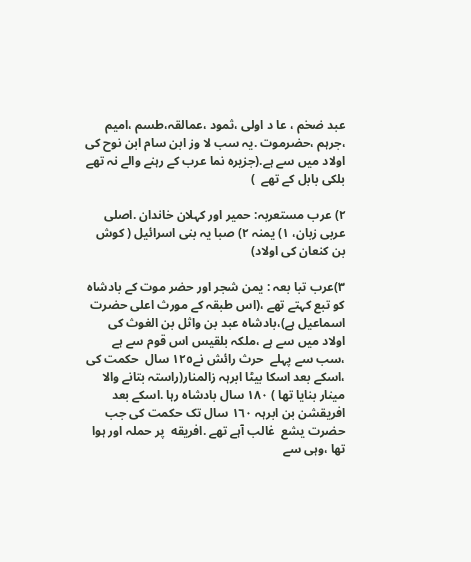عبد ضخم ، عا د اولی ،ثمود ،عمالقہ،طسم ،امیم ،جرہم ،حضرموت .یہ سب لا وز ابن سام ابن نوح کی اولاد میں سے ہے.(جزیرہ نما عرب کے رہنے والے نہ تھے بلکی بابل کے تھے  )

٢) عرب مستعربہ: حمیر اور کہلان خاندان .اصلی عربی زبان، ١) یمنہ ٢) صبا یہ بنی اسرائیل ( کوش بن کنعان کی اولاد)

٣)عرب تبا بعہ : یمن شجر اور حضر موت کے بادشاہ کو تبع کہتے تھے ،(اس طبقہ کے مورث اعلی حضرت اسماعیل ہے)،بادشاہ عبد بن واثل بن الغوث کی اولاد میں سے ہے ،ملکہ بلقیس اس قوم سے ہے ،سب سے پہلے  حرث رائش نے١٢٥ سال  حکمت کی ،اسکے بعد اسکا بیٹا ابرہہ زالمنار(راستہ بتانے والا مینار بنایا تھا ) ١٨٠ سال بادشاہ رہا .اسکے بعد افریقشن بن ابرہہ ١٦٠ سال تک حکمت کی جب حضرت یشع  غالب آہے تھے .افریقه  پر حملہ اور ہوا تھا ،وہی سے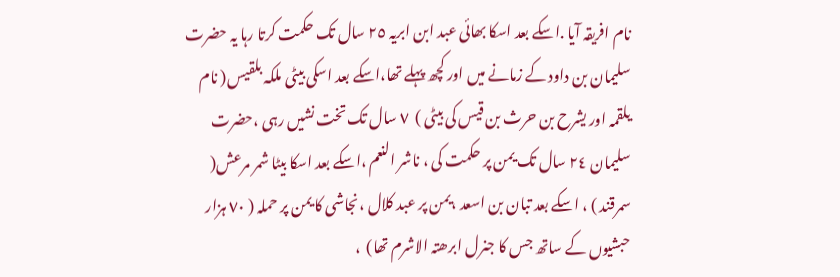نام افریقہ آیا .اسکے بعد اسکا بھائی عبد ابن ابریہ ٢٥ سال تک حکمت کرتا رہا یہ حضرت سلیمان بن داود کے زمانے میں اور کچھ پہلے تھا،اسکے بعد اسکی بیٹی ملکہ بلقیس( نام یلقمہ اور یشرح بن حرث بن قیس کی بیٹی )  ٧ سال تک تخت نشیں رہی ،حضرت سلیمان ٢٤ سال تک یمن پر حکمت کی ، ناشر النعم ،اسکے بعد اسکا بیٹا شمر مرعش( سمرقند ) ، اسکے بعد تبان بن اسعد ،یمن پر عبد کلال ،نجاشی کا یمن پر حملہ ( ٧٠ ہزار حبشیوں کے ساتھ جس کا جنرل ابرھتہ الاشرم تھا)  ،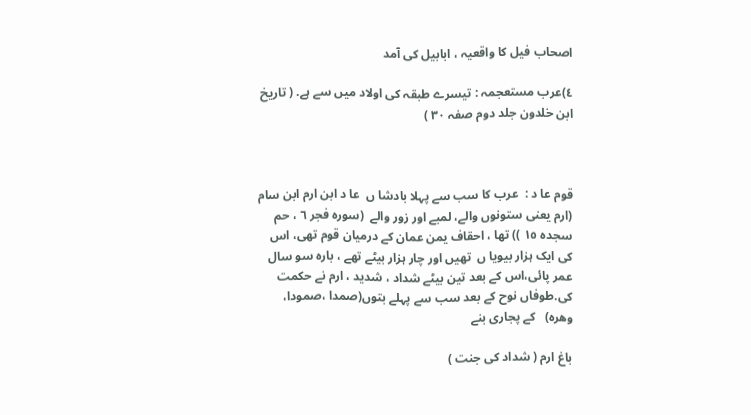اصحاب فیل کا واقعیہ ، ابابیل کی آمد

٤)عرب مستعجمہ : تیسرے طبقہ کی اولاد میں سے ہے. ( تاریخ ابن خلدون جلد دوم صفہ ٣٠ )



قوم عا د :  عرب کا سب سے پہلا بادشا ں  عا د ابن ارم ابن سام (ارم یعنی ستونوں والے، لمبے اور زور والے  (سوره فجر ٦ ، حم سجدہ ١٥ )) تھا ، احقاف یمن عمان کے درمیان قوم تھی، اس کی ایک ہزار بیویا ں  تھیں اور چار ہزار بیٹے تھے ، بارہ سو سال عمر پائی،اس کے بعد تین بیٹے شداد ، شدید ، ارم نے حکمت کی.طوفاں نوح کے بعد سب سے پہلے بتوں(صمدا ،صمودا، وھرہ)   کے پجاری بنے

باغ ارم ( شداد کی جنت )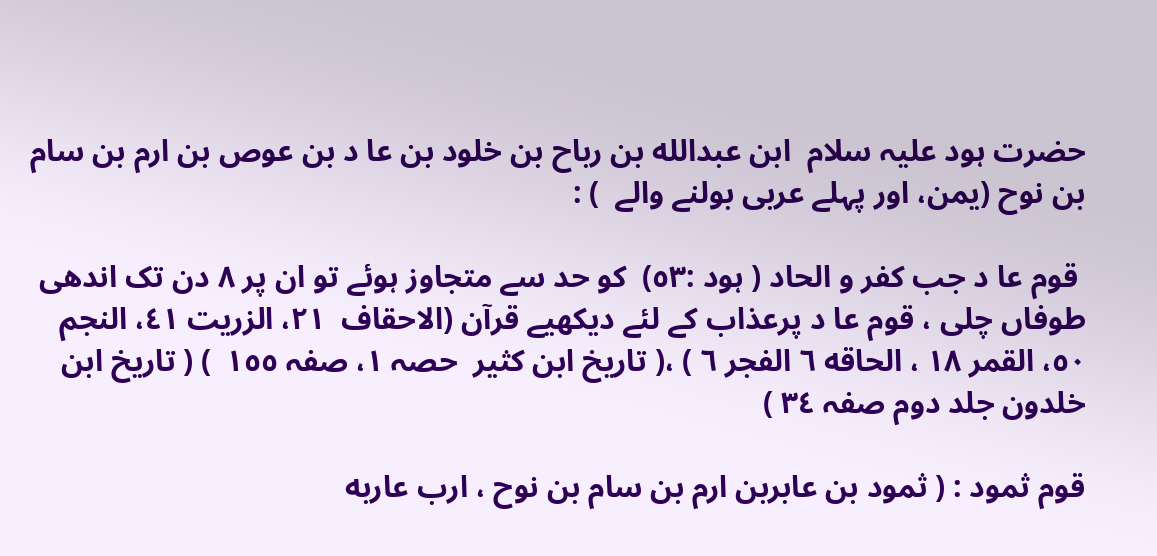حضرت ہود علیہ سلام  ابن عبدالله بن رباح بن خلود بن عا د بن عوص بن ارم بن سام بن نوح (یمن، اور پہلے عربی بولنے والے  ) :

 قوم عا د جب کفر و الحاد ( ہود :٥٣)  کو حد سے متجاوز ہوئے تو ان پر ٨ دن تک اندھی طوفاں چلی ، قوم عا د پرعذاب کے لئے دیکھیے قرآن (الاحقاف  ٢١، الزریت ٤١، النجم ٥٠، القمر ١٨ ، الحاقه ٦ الفجر ٦ ) ،( تاریخ ابن کثیر  حصہ ١، صفہ ١٥٥  ) ( تاریخ ابن خلدون جلد دوم صفہ ٣٤ )

قوم ثمود : ( ثمود بن عابربن ارم بن سام بن نوح ، ارب عاربه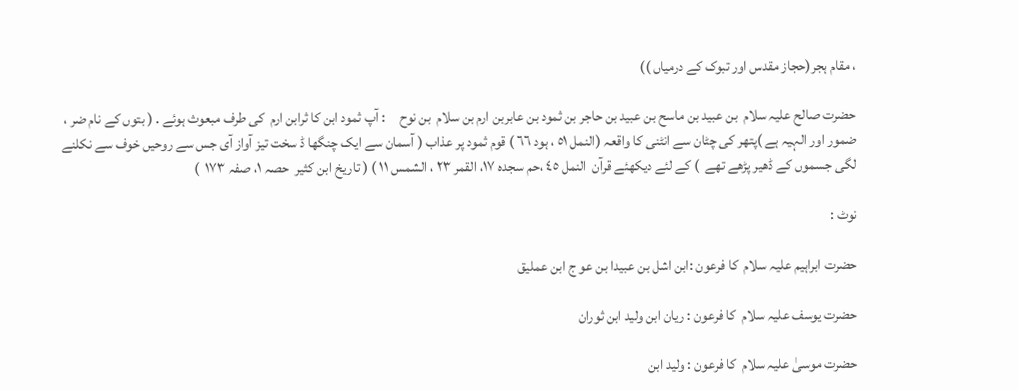، مقام ہجر(حجاز مقدس اور تبوک کے درمیاں ))

حضرت صالح علیہ سلام  بن عبید بن ماسح بن عبید بن حاجر بن ثمود بن عابربن ارم بن سلام  بن نوح     : آپ ثمود ابن کا ثرابن ارم  کی طرف مبعوث ہوئے . ( بتوں کے نام ضر ، ضمور اور الہیہ ہے )پتھر کی چٹان سے انٹنی کا واقعہ (النمل ٥١ ، ہود ٦٦ ) قوم ثمود پر عذاب ( آسمان سے ایک چنگھا ڈ سخت تیز آواز آی جس سے روحیں خوف سے نکلنے لگی جسموں کے ڈھیر پڑھے تھے  ) کے لئے دیکھئے قرآن  النمل ٤٥ ،حم سجدہ ١٧، القمر ٢٣ ، الشمس ١١ ) ( تاریخ ابن کثیر  حصہ ١، صفہ ١٧٣  )

نوٹ :

حضرت ابراہیم علیہ سلام  کا فرعون :ابن اشل بن عبیدا بن عو ج ابن عملیق

حضرت یوسف علیہ سلام  کا فرعون : ریان ابن ولید ابن ثوران

حضرت موسیٰ علیہ سلام  کا فرعون : ولید ابن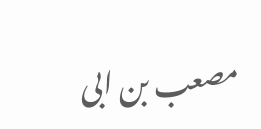مصعب بن ابی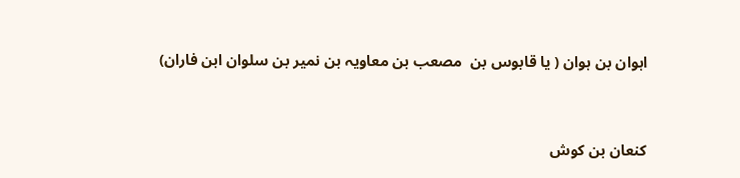اہوان بن ہوان ( یا قابوس بن  مصعب بن معاویہ بن نمیر بن سلوان ابن فاران)



کنعان بن کوش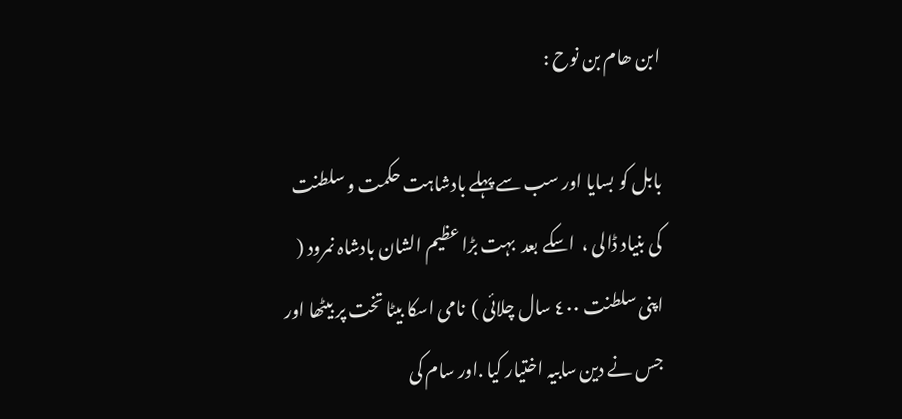ابن ھام بن نوح :

بابل کو بسایا اور سب سے پہلے بادشاہت حکمت و سلطنت کی بنیاد ڈالی ،  اسکے بعد  بہت بڑا عظیم الشان بادشاہ نمرود ( اپنی سلطنت ٤٠٠ سال چلائی )  نامی اسکا بیٹا تخت پر بیٹھا اور جس نے دین سابیہ اختیار کیا .اور سام کی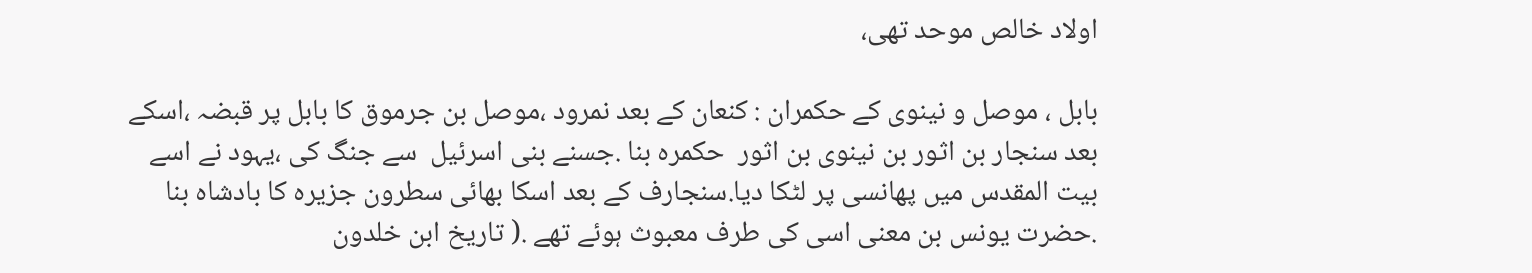اولاد خالص موحد تھی،

بابل ، موصل و نینوی کے حکمران : کنعان کے بعد نمرود ،موصل بن جرموق کا بابل پر قبضہ ،اسکے بعد سنجار بن اثور بن نینوی بن اثور  حکمرہ بنا .جسنے بنی اسرئیل  سے جنگ کی ،یہود نے اسے بیت المقدس میں پھانسی پر لٹکا دیا.سنجارف کے بعد اسکا بھائی سطرون جزیرہ کا بادشاہ بنا .حضرت یونس بن معنی اسی کی طرف معبوث ہوئے تھے .( تاریخ ابن خلدون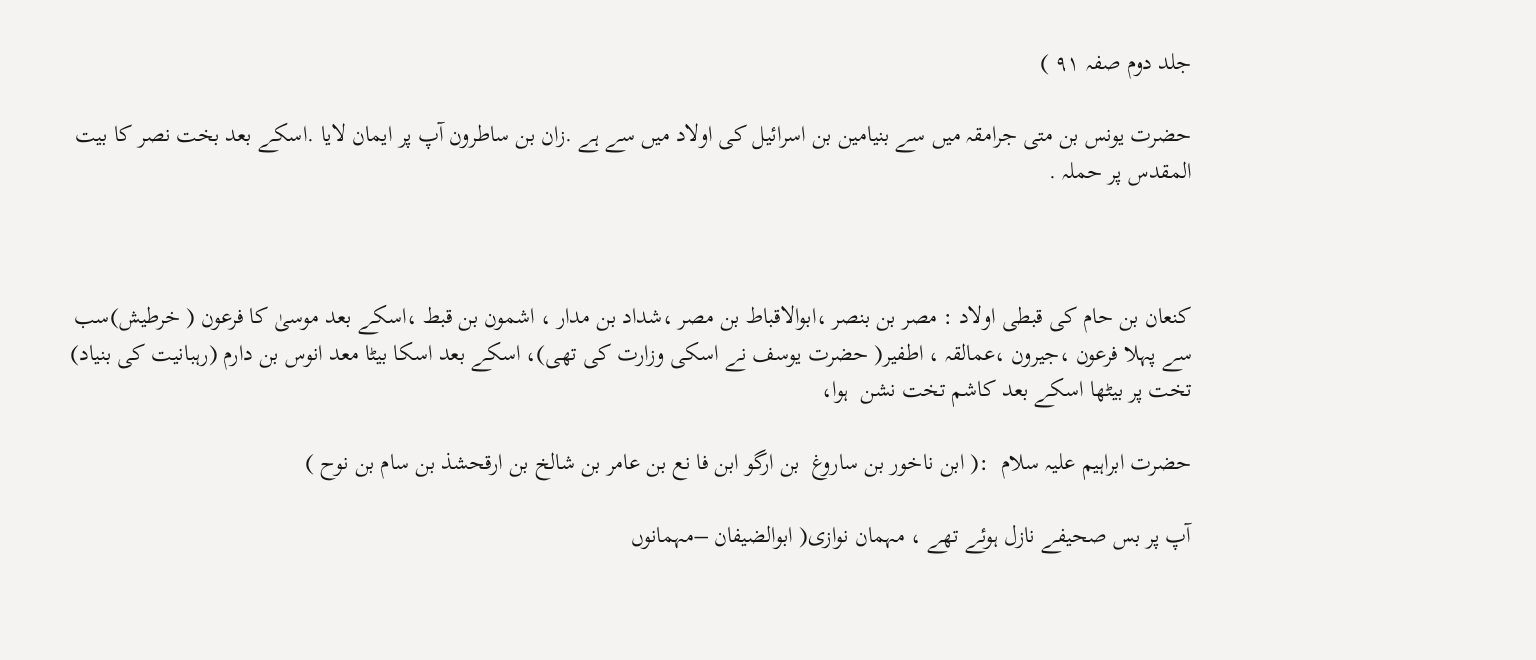جلد دوم صفہ ٩١ )

حضرت یونس بن متی جرامقہ میں سے بنیامین بن اسرائیل کی اولاد میں سے ہے .زان بن ساطرون آپ پر ایمان لایا .اسکے بعد بخت نصر کا بیت المقدس پر حملہ .



کنعان بن حام کی قبطی اولاد : مصر بن بنصر ،ابوالاقباط بن مصر ،شداد بن مدار ، اشمون بن قبط ،اسکے بعد موسیٰ کا فرعون ( خرطیش)سب سے پہلا فرعون ،جیرون ،عمالقہ ، اطفیر( حضرت یوسف نے اسکی وزارت کی تھی)، اسکے بعد اسکا بیٹا معد انوس بن دارم (رہبانیت کی بنیاد) تخت پر بیٹھا اسکے بعد کاشم تخت نشن  ہوا،

حضرت ابراہیم علیہ سلام  :( ابن ناخور بن ساروغ  بن ارگو ابن فا نع بن عامر بن شالخ بن ارقحشذ بن سام بن نوح )

آپ پر بس صحیفے نازل ہوئے تھے ، مہمان نوازی( ابوالضیفان –مہمانوں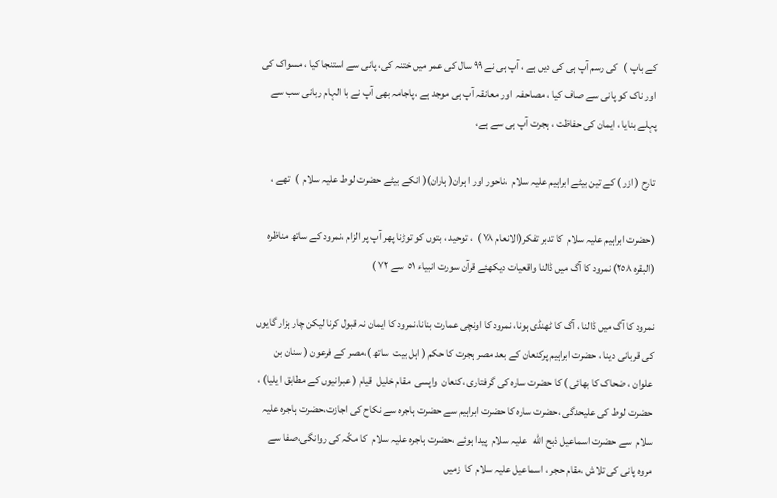کے باپ )   کی رسم آپ ہی کی دیں ہے ، آپ ہی نے ٩٩ سال کی عمر میں ختنہ کی، پانی سے استنجا کیا ، مسواک کی اور ناک کو پانی سے صاف کیا ، مصاحفہ  اور معانقہ آپ ہی موجد ہے ،پاجامہ بھی آپ نے با الہام ربانی سب سے پہلے بنایا ، ایمان کی حفاظت ، ہجرت آپ ہی سے ہے،

تارح ( ازر ) کے تین بیٹے ابراہیم علیہ سلام  ،ناحور اور ا ہران( ہاران)( انکے بیٹے حضرت لوط علیہ سلام  )  تھے ،

(حضرت ابراہیم علیہ سلام  کا تدبر تفکر(الانعام ٧٨ )  ، توحید ، بتوں کو توڑنا پھر آپ پر الزام ،نمرود کے ساتھ مناظرہ (البقرہ ٢٥٨) نمرود کا آگ میں ڈالنا واقعیات دیکھئے قرآن سورت انبیاء ٥١  سے ٧٢ )

نمرود کا آگ میں ڈالنا ، آگ کا ٹھنڈی ہونا، نمرود کا اونچی عمارت بنانا،نمرود کا ایمان نہ قبول کرنا لیکن چار ہزار گایوں کی قربانی دینا ، حضرت ابراہیم پرکنعان کے بعد مصر ہجرت کا حکم ( اہل بیت  ساتھ )،مصر کے فرعون ( سنان بن علوان ، ضحاک کا بھائی ) کا حضرت سارہ کی گرفتاری ،کنعان  واپسی  مقام خلیل  قیام ( عبرانیوں کے مطابق ا یلیا) ، حضرت لوط کی علیحدگی ،حضرت سارہ کا حضرت ابراہیم سے حضرت ہاجرہ سے نکاح کی اجازت،حضرت ہاجرہ علیہ سلام  سے حضرت اسماعیل ذبح الله   علیہ سلام  پیدا ہوئے ،حضرت ہاجرہ علیہ سلام  کا مکّہ کی روانگی،صفا سے مروہ پانی کی تلاش ،مقام حجر ، اسماعیل علیہ سلام  کا  زمیں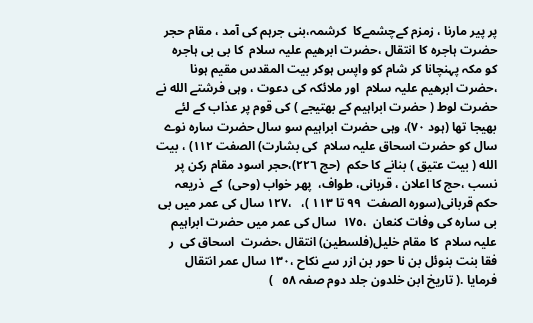پر پیر مارنا ، زمزم کےچشمےکا  کرشمہ،بنی جرہم کی آمد ، مقام حجر حضرت ہاجرہ کا انتقال ،حضرت ابرھیم علیہ سلام  کا بی بی ہاجرہ  کو مکہ پہنچانا کر شام کو واپس ہوکر بیت المقدس مقیم ہونا ،حضرت ابرھیم علیہ سلام  اور ملائکہ کی دعوت ، وہی فرشتے الله نے حضرت لوط ( حضرت ابراہیم کے بھتیجے ) کی قوم پر عذاب کے لئے بھیجا تھا (ہود ٧٠)، وہی حضرت ابراہیم سو سال حضرت سارہ نوے سال کو حضرت اسحاق علیہ سلام  کی بشارت) الصفت ١١٢) ، بیت الله ( بیت عتیق ) بنانے کا حکم  (حج ٢٢٦)،حجر اسود مقام رکن پر نسب ،حج کا اعلان ، قربانی، طواف،  پھر خواب (وحی)  کے  ذریعہ حکم قربانی(سورہ الصفت  ٩٩ تا ١١٣ )،   ،١٢٧ سال کی عمر میں بی بی سارہ کی وفات کنعان  ،١٧٥  سال کی عمر میں حضرت ابراہیم علیہ سلام  کا مقام خلیل(فلسطین) انتقال ،حضرت  اسحاق کی  ر فقا بنت بنوئل بن نا حور بن ازر سے نکاح ،١٣٠ سال عمر انتقال فرمایا .( تاریخ ابن خلدون جلد دوم صفہ ٥٨   )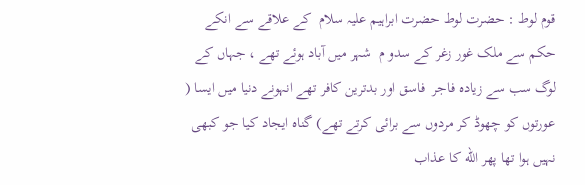قوم لوط : حضرت لوط حضرت ابراہیم علیہ سلام  کے علاقے سے انکے حکم سے ملک غور زغر کے سدو م  شہر میں آباد ہوئے تھے ، جہاں کے لوگ سب سے زیادہ فاجر  فاسق اور بدترین کافر تھے انہونے دنیا میں ایسا ( عورتوں کو چھوڈ کر مردوں سے برائی کرتے تھے) گناہ ایجاد کیا جو کبھی نہیں ہوا تھا پھر الله کا عذاب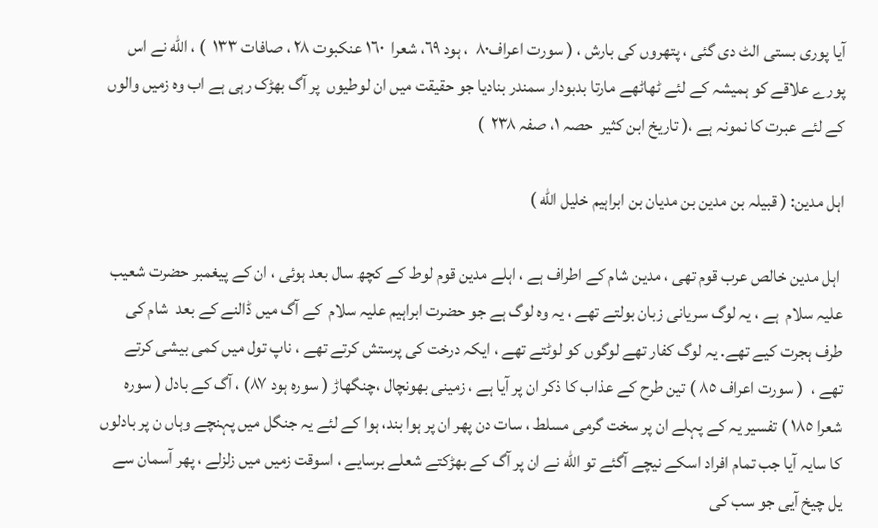آیا پوری بستی الٹ دی گئی ، پتھروں کی بارش ، ( سورت اعراف٨٠  ، ہود ٦٩، شعرا  ١٦٠ عنکبوت ٢٨ ، صافات ١٣٣  ) ، الله نے اس پورے علاقے کو ہمیشہ کے لئے ٹھاٹھے مارتا بدبودار سمندر بنادیا جو حقیقت میں ان لوطیوں  پر آگ بھڑک رہی ہے اب وہ زمیں والوں کے لئے عبرت کا نمونہ ہے ،( تاریخ ابن کثیر  حصہ ١، صفہ ٢٣٨  )

اہل مدین: ( قبیلہ بن مدین بن مدیان بن ابراہیم خلیل الله )

 اہل مدین خالص عرب قوم تھی ، مدین شام کے اطراف ہے ، اہلے مدین قوم لوط کے کچھ سال بعد ہوئی ، ان کے پیغمبر حضرت شعیب علیہ سلام  ہے ، یہ لوگ سریانی زبان بولتے تھے ، یہ وہ لوگ ہے جو حضرت ابراہیم علیہ سلام  کے آگ میں ڈالنے کے بعد  شام کی طرف ہجرت کیے تھے. یہ لوگ کفار تھے لوگوں کو لوٹتے تھے ، ایکہ درخت کی پرستش کرتے تھے ، ناپ تول میں کمی بیشی کرتے تھے ،  ( سورت اعراف ٨٥ ) تین طرح کے عذاب کا ذکر ان پر آیا ہے ، زمینی بھونچال ،چنگھاڑ ( سوره ہود ٨٧) ، آگ کے بادل ( سورہ شعرا ١٨٥ ) تفسیر یہ کے پہلے ان پر سخت گرمی مسلط ، سات دن پھر ان پر ہوا بند، ہوا کے لئے یہ جنگل میں پہنچے وہاں ن پر بادلوں کا سایہ آیا جب تمام افراد اسکے نیچے آگئے تو الله نے ان پر آگ کے بھڑکتے شعلے برسایے ، اسوقت زمیں میں زلزلے ، پھر آسمان سے یل چیخ آیی جو سب کی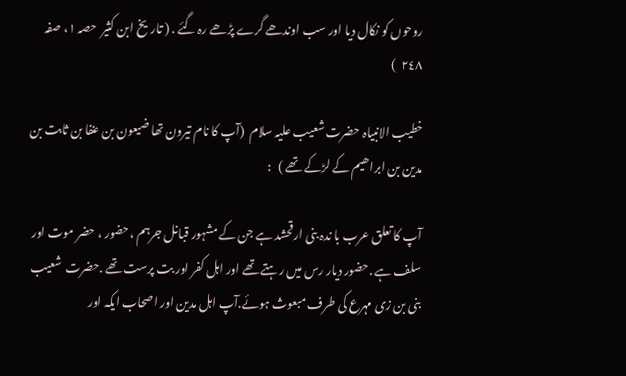روحوں کو نکال دیا اور سب اوندھے گرے پڑھے رہ گئے . ( تاریخ ابن کثیر  حصہ ١، صفہ ٢٤٨  )

خطیب الانبیاہ حضرت شعیب علیہ سلام  (آپ کا نام تیرون تھا ضیعون بن عنفا بن ثابت بن مدین بن ابراھیم کے لڑکے تھے )   :

آپ کا تعلق عرب با ندہ بنی ارقحشد ہے جن کے مشہور قبانل جرہم ،حضور ، حضر موت اور سلف ہے .حضور دیار رس میں رہتے تھے اور اہل کفر اور بت پرست تھے .حضرت  شعیب بنی بن زی مہرع کی طرف مبعوث ہوئے.آپ اہل مدین اور اصحاب ایکہ اور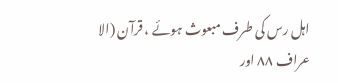اہل رس کی طرف مبعوث ہوئے ، قرآن (الا عراف ٨٨ اور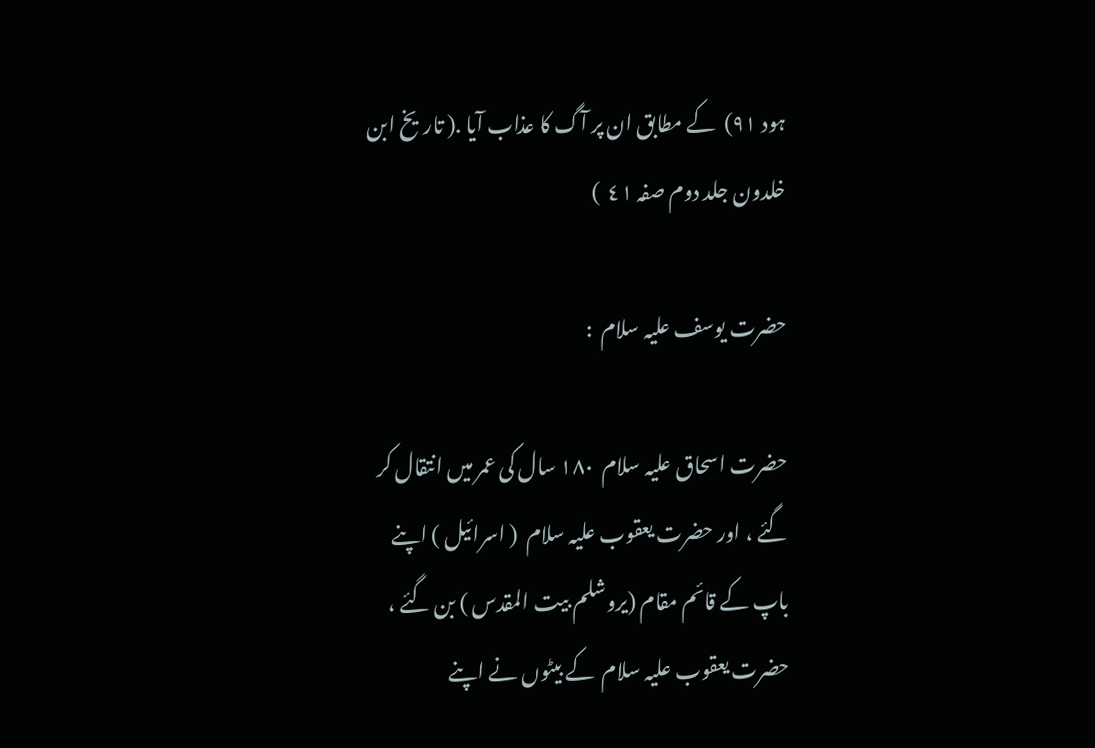ہود ٩١)  کے مطابق ان پر آگ کا عذاب آیا .( تاریخ ابن خلدون جلد دوم صفہ ٤١  )

حضرت یوسف علیہ سلام  :

حضرت اسحاق علیہ سلام  ١٨٠ سال کی عمر میں انتقال کر گئے ، اور حضرت یعقوب علیہ سلام  ( اسرائیل ) اپنے باپ کے قائم مقام (یروشلم بیت المقدس ) بن گئے ، حضرت یعقوب علیہ سلام  کے بیٹوں نے اپنے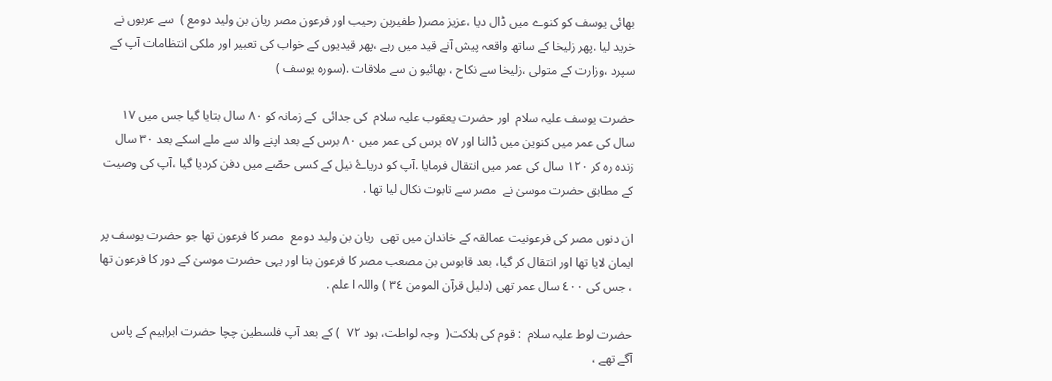بھائی یوسف کو کنوے میں ڈال دیا ،عزیز مصر( طفیربن رحیب اور فرعون مصر ریان بن ولید دومع )  سے عربوں نے خرید لیا .پھر زلیخا کے ساتھ واقعہ پیش آنے قید میں رہے ،پھر قیدیوں کے خواب کی تعبیر اور ملکی انتظامات آپ کے سپرد ،وزارت کے متولی ،زلیخا سے نکاح ، بھائیو ن سے ملاقات .(سوره یوسف )

حضرت یوسف علیہ سلام  اور حضرت یعقوب علیہ سلام  کی جدائی  کے زمانہ کو ٨٠ سال بتایا گیا جس میں ١٧ سال کی عمر میں کنوین میں ڈالنا اور ٥٧ برس کی عمر میں ٨٠ برس کے بعد اپنے والد سے ملے اسکے بعد ٣٠ سال زندہ رہ کر ١٢٠ سال کی عمر میں انتقال فرمایا .آپ کو دریاۓ نیل کے کسی حصّے میں دفن کردیا گیا ،آپ کی وصیت کے مطابق حضرت موسیٰ نے  مصر سے تابوت نکال لیا تھا .

ان دنوں مصر کی فرعونیت عمالقہ کے خاندان میں تھی  ریان بن ولید دومع  مصر کا فرعون تھا جو حضرت یوسف پر ایمان لایا تھا اور انتقال کر گیا، بعد قابوس بن مصعب مصر کا فرعون بنا اور یہی حضرت موسیٰ کے دور کا فرعون تھا ، جس کی ٤٠٠ سال عمر تھی (دلیل قرآن المومن ٣٤ ) واللہ ا علم .

حضرت لوط علیہ سلام  : قوم کی ہلاکت(  وجہ لواطت، ہود ٧٢  ) کے بعد آپ فلسطین چچا حضرت ابراہیم کے پاس آگے تھے ،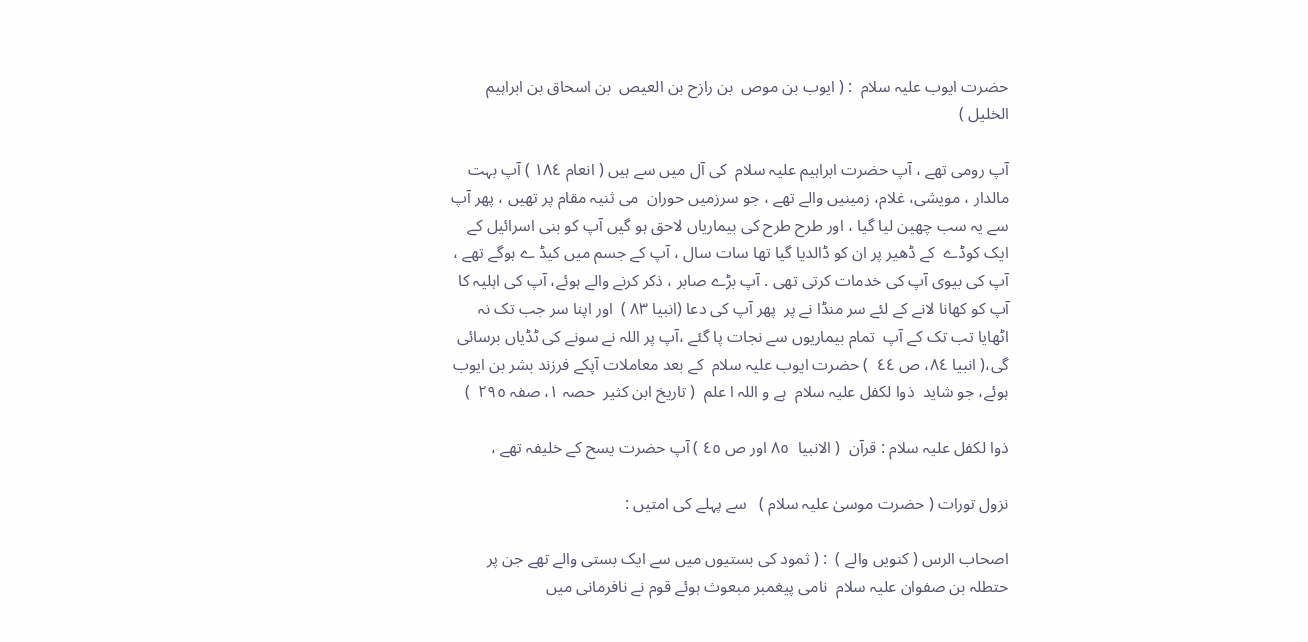حضرت ایوب علیہ سلام  : ( ایوب بن موص  بن رازح بن العیص  بن اسحاق بن ابراہیم الخلیل )

آپ رومی تھے ، آپ حضرت ابراہیم علیہ سلام  کی آل میں سے ہیں ( انعام ١٨٤ ) آپ بہت مالدار ، مویشی، غلام، زمینیں والے تھے ، جو سرزمیں حوران  می ثنیہ مقام پر تھیں ، پھر آپ سے یہ سب چھین لیا گیا ، اور طرح طرح کی بیماریاں لاحق ہو گیں آپ کو بنی اسرائیل کے ایک کوڈے  کے ڈھیر پر ان کو ڈالدیا گیا تھا سات سال ، آپ کے جسم میں کیڈ ے ہوگے تھے ، آپ کی بیوی آپ کی خدمات کرتی تھی . آپ بڑے صابر ، ذکر کرنے والے ہوئے، آپ کی اہلیہ کا آپ کو کھانا لانے کے لئے سر منڈا نے پر  پھر آپ کی دعا (انبیا ٨٣ )  اور اپنا سر جب تک نہ اٹھایا تب تک کے آپ  تمام بیماریوں سے نجات پا گئے ،آپ پر اللہ نے سونے کی ٹڈیاں برسائی گی،( انبیا ٨٤، ص ٤٤  ) حضرت ایوب علیہ سلام  کے بعد معاملات آپکے فرزند بشر بن ایوب ہوئے، جو شاید  ذوا لکفل علیہ سلام  ہے و اللہ ا علم  ( تاریخ ابن کثیر  حصہ ١، صفہ ٢٩٥  )

ذوا لکفل علیہ سلام : قرآن  ( الانبیا  ٨٥ اور ص ٤٥ ) آپ حضرت یسح کے خلیفہ تھے ،

نزول تورات ( حضرت موسیٰ علیہ سلام )   سے پہلے کی امتیں :

اصحاب الرس ( کنویں والے )  : ( ثمود کی بستیوں میں سے ایک بستی والے تھے جن پر حتطلہ بن صفوان علیہ سلام  نامی پیغمبر مبعوث ہوئے قوم نے نافرمانی میں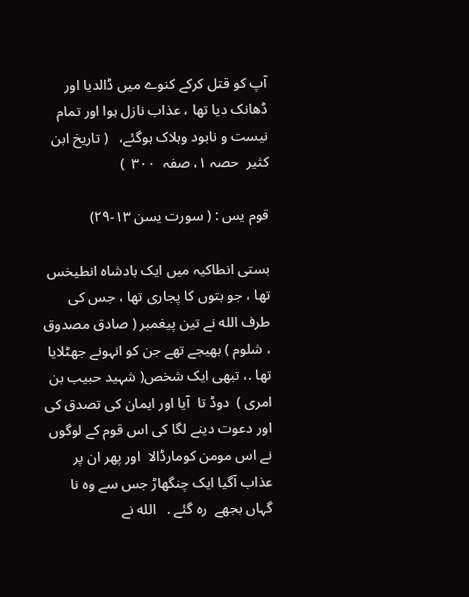آپ کو قتل کرکے کنوے میں ڈالدیا اور ڈھانک دیا تھا ، عذاب نازل ہوا اور تمام نیست و نابود وہلاک ہوگئے،   ( تاریخ ابن کثیر  حصہ ١، صفہ  ٣٠٠  )

قوم یس : ( سورت یسن ١٣-٢٩)

بستی انطاکیہ میں ایک بادشاہ انطیخس  تھا ، جو بتوں کا پجاری تھا ، جس کی طرف الله نے تین پیغمبر ( صادق مصدوق ، شلوم ) بھیجے تھے جن کو انہونے جھٹلایا تھا .، تبھی ایک شخص( شہید حبیب بن امری )  دوڈ تا  آیا اور ایمان کی تصدق کی اور دعوت دینے لگا کی اس قوم کے لوگوں نے اس مومن کومارڈالا  اور پھر ان پر عذاب آگیا ایک چنگھاڑ جس سے وہ نا گہاں بجھے  رہ گئے .   الله نے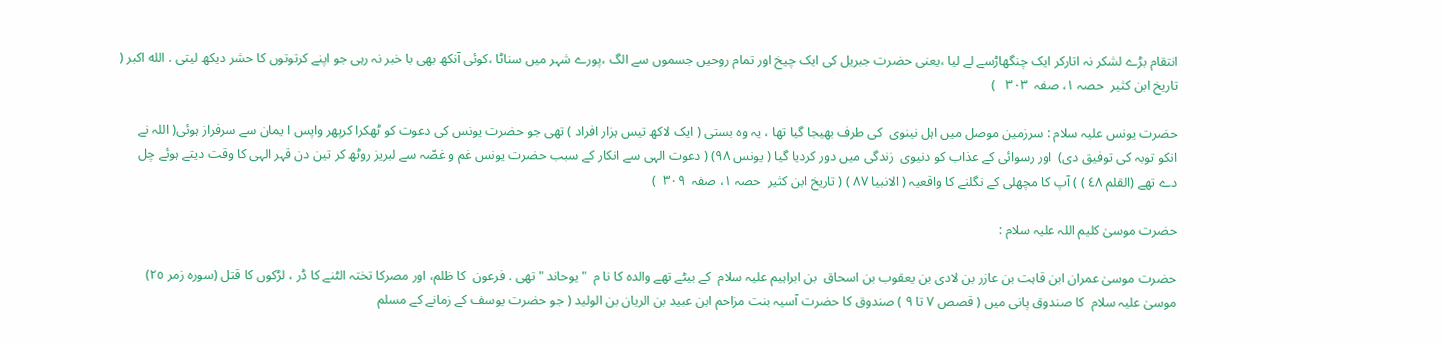انتقام بڑے لشکر نہ اتارکر ایک چنگھاڑسے لے لیا ،یعنی حضرت جبریل کی ایک چیخ اور تمام روحیں جسموں سے الگ ،پورے شہر میں سناٹا ،کوئی آنکھ بھی با خبر نہ رہی جو اپنے کرتوتوں کا حشر دیکھ لیتی . الله اکبر ( تاریخ ابن کثیر  حصہ ١، صفہ  ٣٠٣   )

حضرت یونس علیہ سلام : سرزمین موصل میں اہل نینوی  کی طرف بھیجا گیا تھا ، یہ وہ بستی ( ایک لاکھ تیس ہزار افراد ) تھی جو حضرت یونس کی دعوت کو ٹھکرا کرپھر واپس ا یمان سے سرفراز ہوئی( اللہ نے انکو توبہ کی توفیق دی)  اور رسوائی کے عذاب کو دنیوی  زندگی میں دور کردیا گیا ( یونس ٩٨) ( دعوت الہی سے انکار کے سبب حضرت یونس غم و غصّہ سے لبریز روٹھ کر تین دن قہر الہی کا وقت دیتے ہوئے چل دے تھے (القلم ٤٨ ) ) آپ کا مچھلی کے نگلنے کا واقعیہ ( الانبیا ٨٧ ) ( تاریخ ابن کثیر  حصہ ١، صفہ  ٣٠٩  )

حضرت موسیٰ کلیم اللہ علیہ سلام :

حضرت موسیٰ عمران ابن قاہت بن عازر بن لادی بن یعقوب بن اسحاق  بن ابراہیم علیہ سلام  کے بیٹے تھے والدہ کا نا م  "یوحاند "تھی . فرعون  کا ظلم، اور مصرکا تختہ الٹنے کا ڈر ، لڑکوں کا قتل (سورہ زمر ٢٥) موسیٰ علیہ سلام  کا صندوق پانی میں ( قصص ٧ تا ٩ ) صندوق کا حضرت آسیہ بنت مزاحم ابن عبید بن الریان بن الولید ( جو حضرت یوسف کے زمانے کے مسلم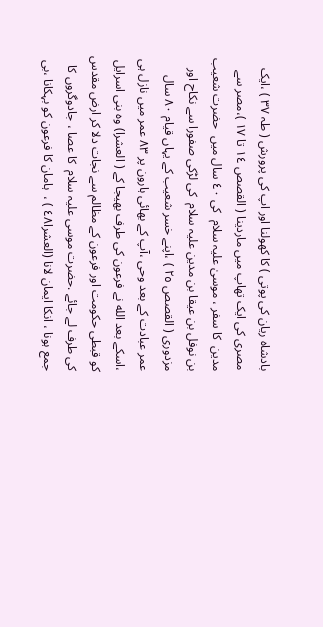بادشاہ ریان کی پوتی ) کا کھولنا اور اپ کی پرورش ( طہ ٣٧ ) ،ایک مصری کی ایک تھاپ میں ماردینا ( القصص ١٤ تا ١٧ )،مصر سے مدین  کا سفر ، موسیٰ علیہ سلام  کی ٤٠ سال میں  حضرت شعیب بن نوفل بن عیقا بن مدین علیہ سلام  کی لڑکی صفورا سے نکاح اور مزدوری ( القصص ٢٥ ) ،اپنے خسر شعیب کے یہاں قیام ٨٠ سال عمر عبادت کے بعد وحی ،آپ کے بھائی ہارون پر ٨٣ عمر میں نازل ہی ،اسکے بعد الله نے فرعون کی طرف بھیجا کے ( العشرا) وہ بنی اسرایل کو قبطی حکومت اور فرعون کے مظالم سے نجات دلا کر ارض مقدس کی طرف لے جائے .حضرت موسی علیہ سلام  کا عصا ، جادوگروں کا جمع ہونا ، انکا ایمان لانا (العشرا٤٨ ) ،  ہامان کا فرعون کو بہکانا ،بی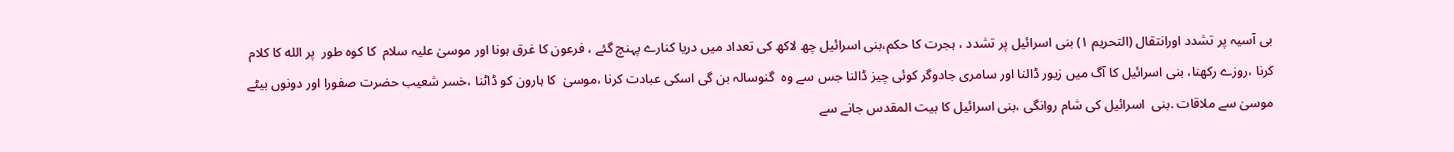بی آسیہ پر تشدد اورانتقال (التحریم ١) بنی اسرائیل پر تشدد ، ہجرت کا حکم،بنی اسرائیل چھ لاکھ کی تعداد میں دریا کنارے پہنچ گئے ، فرعون کا غرق ہونا اور موسیٰ علیہ سلام  کا کوہ طور  پر الله کا کلام کرنا ،روزے رکھنا، بنی اسرائیل کا آگ میں زیور ڈالنا اور سامری جادوگر کوئی چیز ڈالنا جس سے وہ  گنوسالہ بن گی اسکی عبادت کرنا ،موسیٰ  کا ہارون کو ڈاٹنا ،خسر شعیب حضرت صفورا اور دونوں بیٹے موسیٰ سے ملاقات .بنی  اسرائیل کی شام روانگی ،بنی اسرائیل کا بیت المقدس جانے سے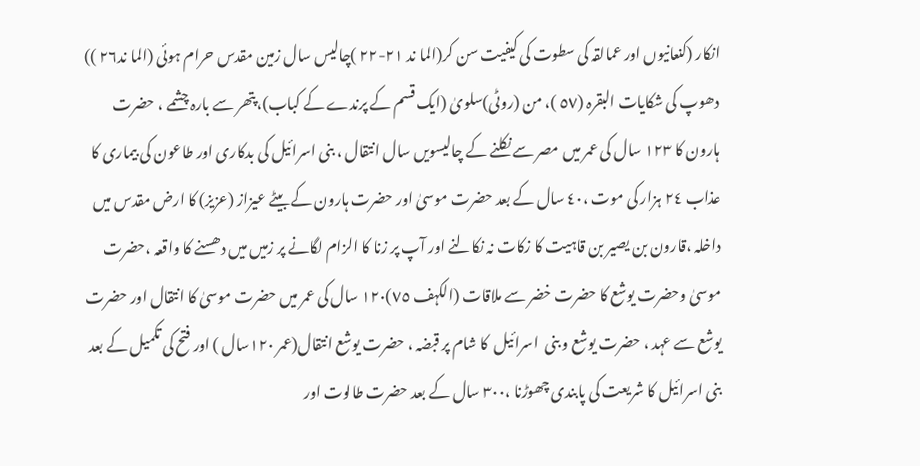انکار (کنعانیوں اور عمالقہ کی سطوت کی کیفیت سن کر(الما ند ٢١-٢٢ )چالیس سال زمین مقدس حرام ہوئی (الما ند٢٦ )) دھوپ کی شکایات البقرہ (٥٧ )، من (روٹی)سلویٰ (ایک قسم کے پرندے کے کباب)،پتھر سے بارہ چشمے ، حضرت ہارون کا ١٢٣ سال کی عمر میں مصر سے نکلنے کے چالیسویں سال انتقال ، بنی اسرائیل کی بدکاری اور طاعون کی بیماری کا عذاب ٢٤ ہزار کی موت ،٤٠ سال کے بعد حضرت موسیٰ اور حضرت ہارون کے بیٹے عیزاز (عزیز) کا ارض مقدس میں داخلہ ،قارون بن یصیر بن قاہیت کا زکات نہ نکالنے اور آپ پر زنا کا الزام لگانے پر زمیں میں دھسنے کا واقعہ ،حضرت موسیٰ وحضرت یوشع کا حضرت خضر سے ملاقات (الکہف ٧٥)١٢٠ سال کی عمر میں حضرت موسیٰ کا انتقال اور حضرت یوشع سے عہد ، حضرت یوشع و بنی  اسرائیل  کا شام پر قبضہ ، حضرت یوشع انتقال(عمر ١٢٠سال ) اور فتح کی تکمیل کے بعد بنی اسرائیل کا شریعت کی پابندی چھوڑنا ،٣٠٠ سال کے بعد حضرت طالوت اور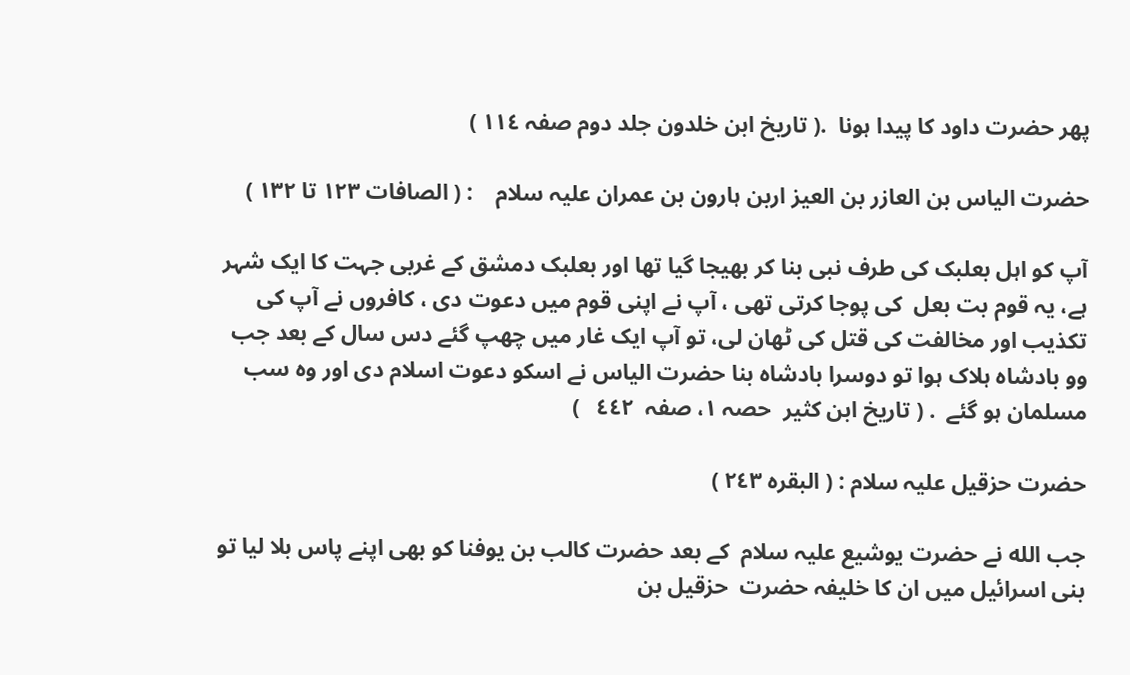پھر حضرت داود کا پیدا ہونا  .( تاریخ ابن خلدون جلد دوم صفہ ١١٤ )

حضرت الیاس بن العازر بن العیز اربن ہارون بن عمران علیہ سلام    : ( الصافات ١٢٣ تا ١٣٢ )

آپ کو اہل بعلبک کی طرف نبی بنا کر بھیجا گیا تھا اور بعلبک دمشق کے غربی جہت کا ایک شہر ہے، یہ قوم بت بعل  کی پوجا کرتی تھی ، آپ نے اپنی قوم میں دعوت دی ، کافروں نے آپ کی تکذیب اور مخالفت کی قتل کی ٹھان لی، تو آپ ایک غار میں چھپ گئے دس سال کے بعد جب وو بادشاہ ہلاک ہوا تو دوسرا بادشاہ بنا حضرت الیاس نے اسکو دعوت اسلام دی اور وہ سب  مسلمان ہو گئے  . ( تاریخ ابن کثیر  حصہ ١، صفہ  ٤٤٢   )

حضرت حزقیل علیہ سلام : ( البقرہ ٢٤٣ )

جب الله نے حضرت یوشیع علیہ سلام  کے بعد حضرت کالب بن یوفنا کو بھی اپنے پاس بلا لیا تو بنی اسرائیل میں ان کا خلیفہ حضرت  حزقیل بن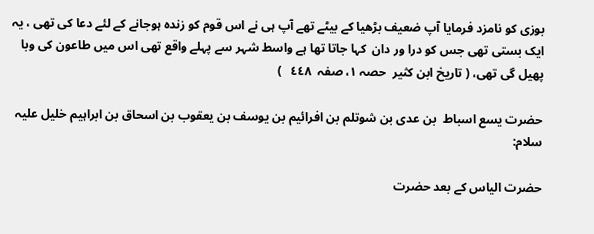بوزی کو نامزد فرمایا آپ ضعیف بڑھیا کے بیٹے تھے آپ ہی نے اس قوم کو زندہ ہوجانے کے لئے دعا کی تھی ، یہ ایک بستی تھی جس کو درا ور دان  کہا جاتا تھا ہے واسط شہر سے پہلے واقع تھی اس میں طاعون کی وبا پھیل گی تھی، ( تاریخ ابن کثیر  حصہ ١، صفہ  ٤٤٨   )

حضرت یسع اسباط  بن عدی بن شوتلم بن افرائیم بن یوسف بن یعقوب بن اسحاق بن ابراہیم خلیل علیہ سلام:

حضرت الیاس کے بعد حضرت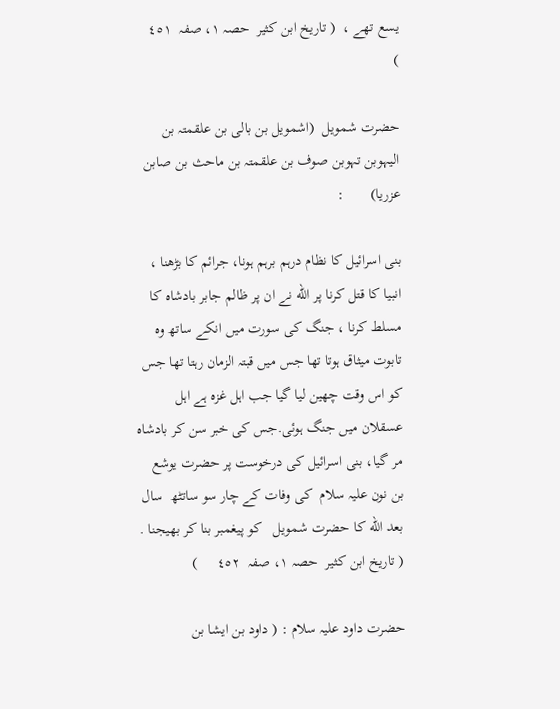یسع تھے ،  ( تاریخ ابن کثیر  حصہ ١، صفہ  ٤٥١    )

حضرت شمویل  (اشمویل بن بالی بن علقمتہ بن الیہوبن تہوبن صوف بن علقمتہ بن ماحث بن صابن عزریا)       :

بنی اسرائیل کا نظام درہم برہم ہونا، جرائم کا بڑھنا ، انبیا کا قتل کرنا پر الله نے ان پر ظالم جابر بادشاہ کا  مسلط کرنا ، جنگ کی سورت میں انکے ساتھ وہ تابوت میثاق ہوتا تھا جس میں قبتہ الزمان رہتا تھا جس کو اس وقت چھین لیا گیا جب اہل غزہ ہے اہل عسقلان میں جنگ ہوئی.جس کی خبر سن کر بادشاہ مر گیا، بنی اسرائیل کی درخوست پر حضرت یوشع  بن نون علیہ سلام  کی وفات کے چار سو ساتٹھ  سال بعد الله کا حضرت شمویل   کو پیغمبر بنا کر بھیجنا . ( تاریخ ابن کثیر  حصہ ١، صفہ  ٤٥٢     )

حضرت داود علیہ سلام : ( داود بن ایشا بن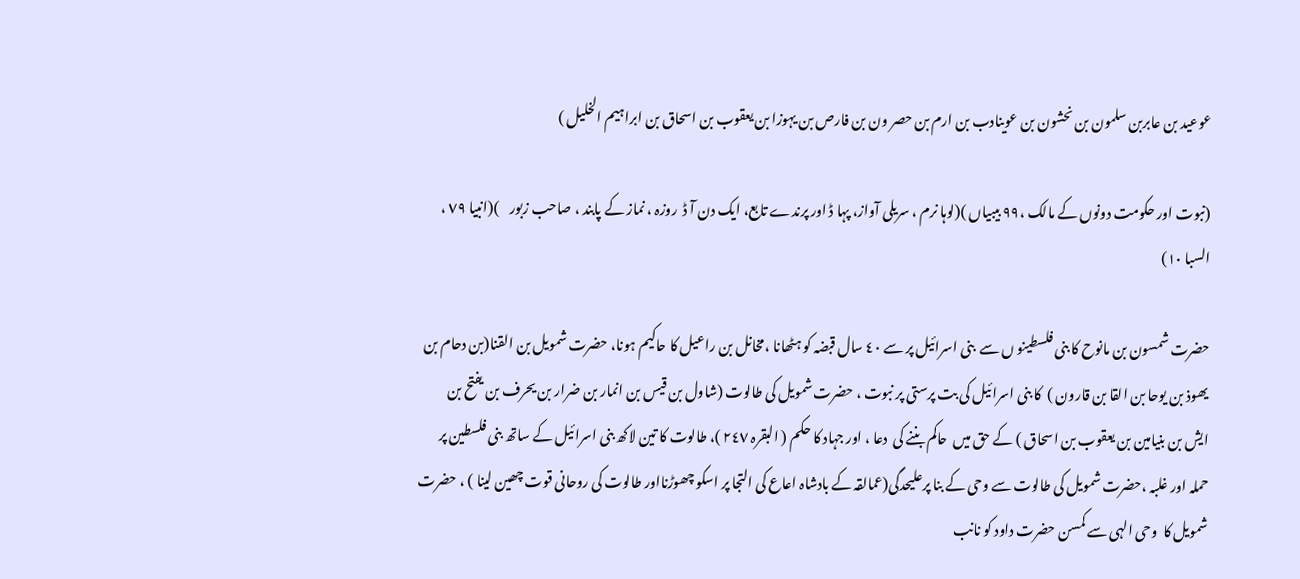عوعید بن عابربن سلمون بن نحشون بن عوینادب بن ارم بن حصر ون بن فارص بن یہوزا بن یعقوب بن اسحاق بن ابراہیم الخلیل )

(نبوت اور حکومت دونوں کے مالک ،٩٩ بیبیاں )(لوہا نرم ، سریلی آواز، پہا ڈ اور پرندے تابع، ایک دن آ ڈ  روزہ ، نماز کے پابند ، صاحب زبور    )(انبیا ٧٩ ، السبا ١٠)

حضرت شمسون بن مانوح کا بنی فلسطینو ں سے  بنی اسرائیل پر سے ٤٠ سال قبضہ کو ہٹھانا ،مخانل بن راعیل کا حاکیم ہونا، حضرت شمویل بن القنا(بن دحام بن یھوذ بن یوحا بن القا بن قارون )  کا بنی اسرائیل کی بت پرستی پر نبوت ، حضرت شمویل کی طالوت (شاول بن قیس بن انمار بن ضرار بن یحرف بن یفتح بن ایش بن بنیامین بن یعقوب بن اسحاق ) کے حق میں  حاکم بننے کی  دعا ، اور جہاد کا حکم ( البقرہ ٢٤٧ )، طالوت کا تین لاکھ بنی اسرائیل کے ساتھ بنی فلسطین پر حملہ اور غلبہ ،حضرت شمویل کی طالوت سے وحی کے بنا پرعلیحدگی(عمالقہ کے بادشاہ اعاع کی التجا پر اسکو چھوڑنااور طالوت کی روحانی قوت چھین لینا ) ، حضرت شمویل کا  وحی الہی سے کمسن حضرت داود کو نانب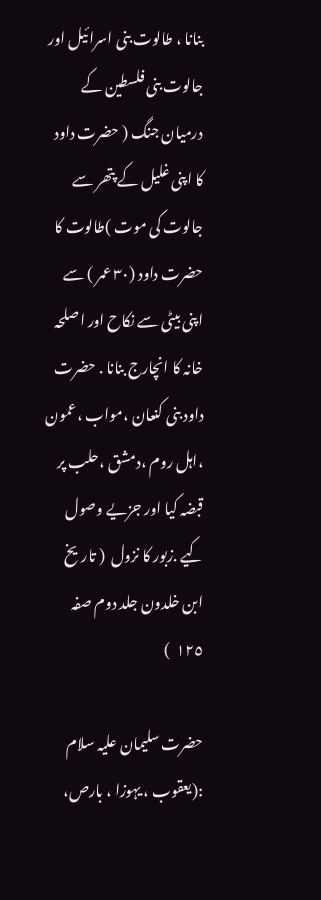بنانا ، طالوت بنی اسرائیل اور جالوت بنی فلسطین کے درمیان جنگ ( حضرت داود کا اپنی غلیل کے پتھر سے جالوت کی موت )طالوت کا حضرت داود (٣٠ عمر ) سے اپنی بیٹی سے نکاح اور اصلحہ خانہ کا انچارج بنانا . حضرت داود بنی کنعان ،مواب ،عمون ،اہل روم ،دمشق ،حلب پر قبضہ کیا اور جزیے وصول کیے .زبور کا نزول  ( تاریخ ابن خلدون جلد دوم صفہ ١٢٥  )

حضرت سلیمان علیہ سلام :(یعقوب ، یہوزا ، بارص،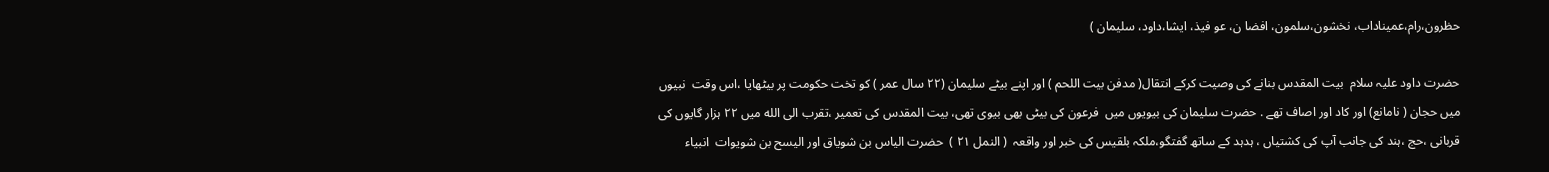حظرون،رام،عمیناداب، نخشون،سلمون، افضا ن، عو فیذ، ایشا،داود، سلیمان )

حضرت داود علیہ سلام  بیت المقدس بنانے کی وصیت کرکے انتقال( مدفن بیت اللحم ) اور اپنے بیٹے سلیمان (٢٢ سال عمر ) کو تخت حکومت پر بیٹھایا ،اس وقت  نبیوں میں حجان ( نامانع) اور کاد اور اصاف تھے . حضرت سلیمان کی بیویوں میں  فرعون کی بیٹی بھی بیوی تھی، بیت المقدس کی تعمیر ،تقرب الی الله میں ٢٢ ہزار گایوں کی قربانی ،حج ،ہند کی جانب آپ کی کشتیاں ، ہدہد کے ساتھ گفتگو،ملکہ بلقیس کی خبر اور واقعہ  ( النمل ٢١ )  حضرت الیاس بن شویاق اور الیسح بن شویوات  انبیاء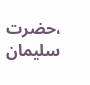،حضرت سلیمان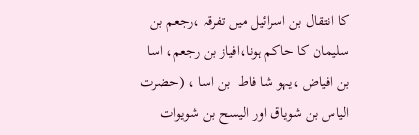کا انتقال بن اسرائیل میں تفرقہ ،رجعم بن سلیمان کا حاکم ہونا،افیاز بن رجعم، اسا بن افیاض ،یہو شا فاط  بن اسا ، (حضرت الیاس بن شویاق اور الیسح بن شویوات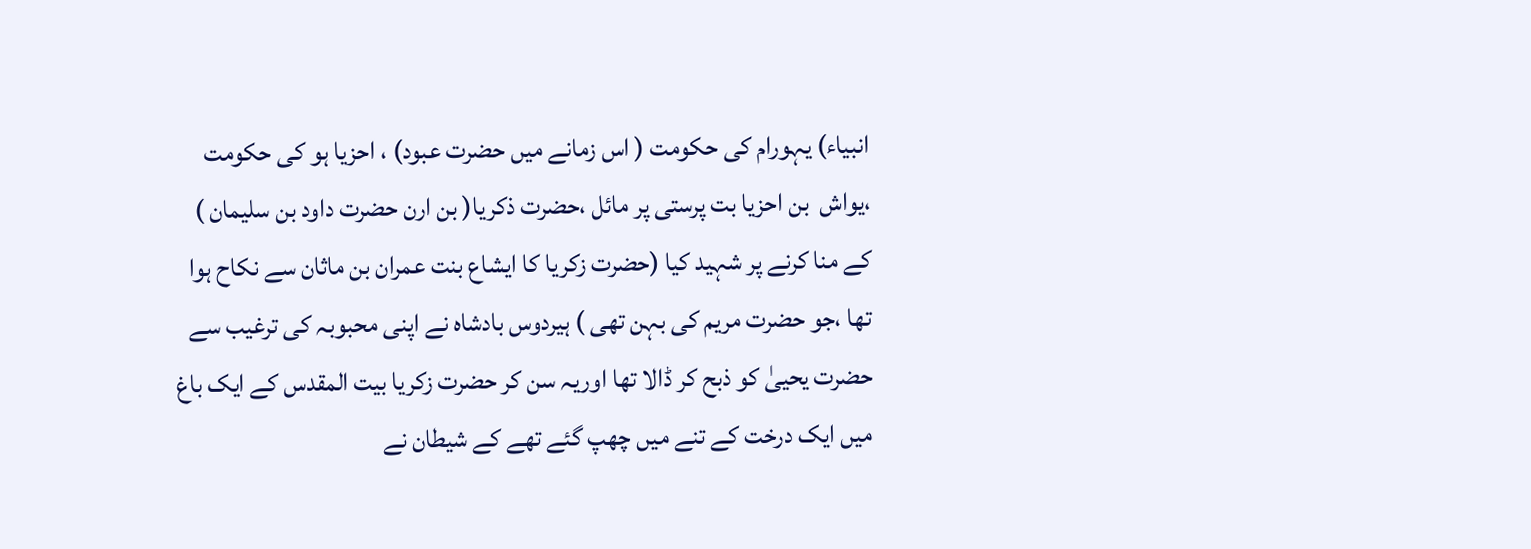انبیاء) یہورام کی حکومت ( اس زمانے میں حضرت عبود) ، احزیا ہو کی حکومت ،یواش  بن احزیا بت پرستی پر مائل ،حضرت ذکریا( بن ارن حضرت داود بن سلیمان ) کے منا کرنے پر شہید کیا (حضرت زکریا کا ایشاع بنت عمران بن ماثان سے نکاح ہوا تھا ،جو حضرت مریم کی بہن تھی ) ہیردوس بادشاہ نے اپنی محبوبہ کی ترغیب سے حضرت یحییٰ کو ذبح کر ڈالا تھا اوریہ سن کر حضرت زکریا بیت المقدس کے ایک باغ میں ایک درخت کے تنے میں چھپ گئے تھے کے شیطان نے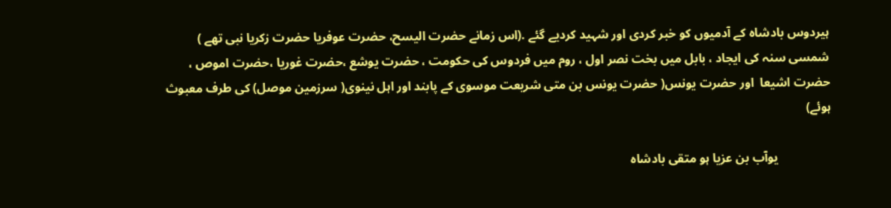ہیردوس بادشاہ کے آدمیوں کو خبر کردی اور شہید کردیے گئے .(اس زمانے حضرت الیسح، حضرت عوفریا حضرت زکریا نبی تھے ) شمسی سنہ کی ایجاد ، بابل میں بخت نصر اول ، روم میں فردوس کی حکومت ، حضرت یوشع ،حضرت غوریا ،حضرت اموص ، حضرت اشیعا  اور حضرت یونس( حضرت یونس بن متی شریعت موسوی کے پابند اور اہل نینوی( سرزمین موصل) کی طرف معبوث ہوئے)

                 یوآب بن عزیا ہو متقی بادشاہ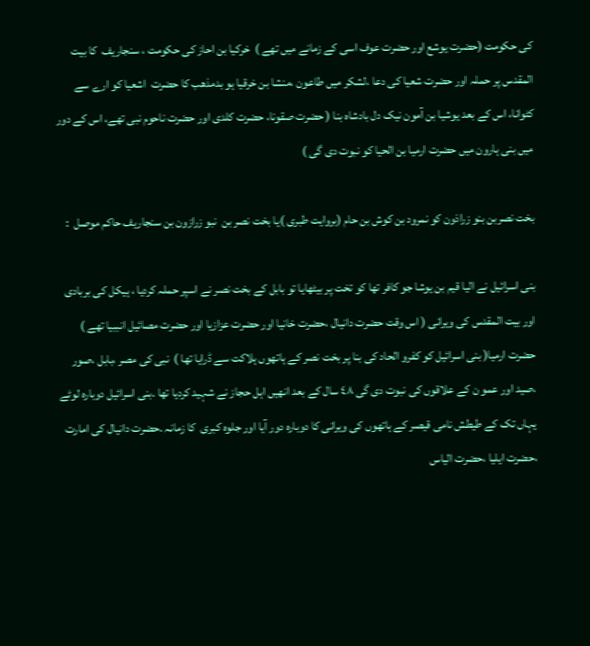کی حکومت (حضرت یوشع اور حضرت عوف اسی کے زمانے میں تھے )  خرکیا بن احاز کی حکومت ، سنجاریف  کا بیت المقدس پر حملہ اور حضرت شعیا کی دعا ،لشکر میں طاعون ،منشا بن خرقیا ہو بدمذهب کا حضرت  اشعیا کو ارے سے کٹوانا، اس کے بعد یوشیا بن آمون نیک دل بادشاہ بنا ( حضرت صقونا، حضرت کلدی اور حضرت ناحوم نبی تھے، اس کے دور میں بنی ہارون میں حضرت ارمیا بن الحیا کو نبوت دی گی )

بخت نصربن بنو زراذون کو نمرود بن کوش بن حام (بروایت طبری )یا بخت نصر بن  نبو زرازون بن سنجاریف حاکم موصل  :

بنی اسرائیل نے الیا قیم بن یوشا جو کافر تھا کو تخت پر بیٹھایا تو بابل کے بخت نصر نے اسپر حملہ کردیا ، ہیکل کی بربادی اور بیت المقدس کی ویرانی ( اس وقت حضرت دانیال ،حضرت خانیا اور حضرت عزازیا اور حضرت مصائیل انببیا تھے ) حضرت ارمیا( بنی اسرائیل کو کفرو الحاد کی بنا پر بخت نصر کے ہاتھوں ہلاکت سے ڈرایا تھا )  نبی کی مصر ،بابل ،صور ،صید اور عمو ن کے علاقوں کی نبوت دی گی ٤٨ سال کے بعد انھیں اہل حجاز نے شہید کردیا تھا .بنی اسرائیل دوبارہ لوٹے یہاں تک کے طیطش نامی قیصر کے ہاتھوں کی ویرانی کا دوبارہ دور آیا اور جلوہ کبری  کا زمانہ .حضرت دانیال کی امارت ،حضرت ایلیا ،حضرت الیاس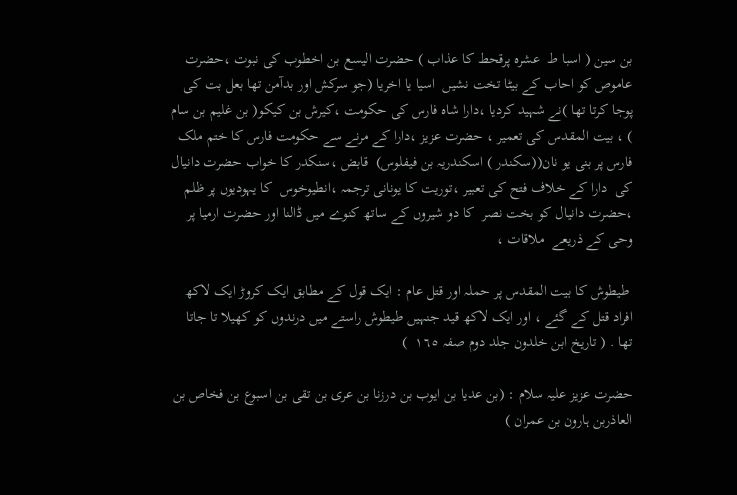بن سین ( اسبا ط  عشرہ پرقحط کا عذاب ) حضرت الیسع بن اخطوب کی نبوت ،حضرت عاموص کو احاب کے بیٹا تخت نشیں  اسیا یا اخریا (جو سرکش اور بدآمن تھا بعل بت کی پوجا کرتا تھا )نے شہید کردیا ،دارا شاہ فارس کی حکومت ،کیرش بن کیکو( بن غلیم بن سام ) ، بیت المقدس کی تعمیر ، حضرت عزیز ،دارا کے مرنے سے حکومت فارس کا ختم ملک فارس پر بنی یو نان((سکندر ) اسکندریہ بن فیفلوس)  قابض ،سنکدر کا خواب حضرت دانیال کی  دارا کے خلاف فتح کی تعبیر ،توریت کا یونانی ترجمہ ،انطیوخوس  کا یہودیوں پر ظلم ،حضرت دانیال کو بخت نصر  کا دو شیروں کے ساتھ کنوے میں ڈالنا اور حضرت ارمیا پر وحی کے ذریعے  ملاقات ،

 طیطوش کا بیت المقدس پر حملہ اور قتل عام : ایک قول کے مطابق ایک کروڑ ایک لاکھ افراد قتل کے گئے ، اور ایک لاکھ قید جنہیں طیطوش راستے میں درندوں کو کھیلا تا جاتا تھا . ( تاریخ ابن خلدون جلد دوم صفہ ١٦٥  )

حضرت عزیز علیہ سلام : (بن عدیا بن ایوب بن درزنا بن عری بن تقی بن اسبوع بن فخاص بن العاذربن ہارون بن عمران )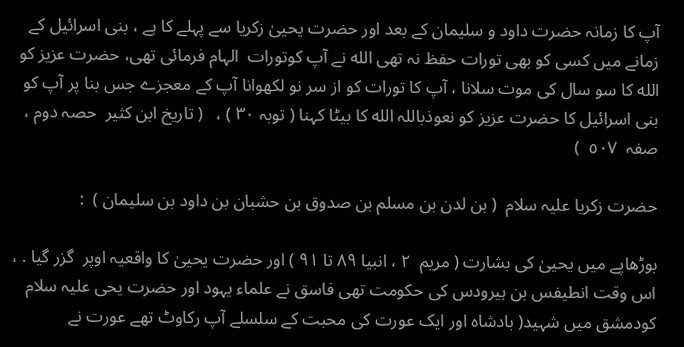آپ کا زمانہ حضرت داود و سلیمان کے بعد اور حضرت یحییٰ زکریا سے پہلے کا ہے ، بنی اسرائیل کے زمانے میں کسی کو بھی تورات حفظ نہ تھی الله نے آپ کوتورات  الہام فرمائی تھی، حضرت عزیز کو الله کا سو سال کی موت سلانا ، آپ کا تورات کو از سر نو لکھوانا آپ کے معجزے جس بنا پر آپ کو بنی اسرائیل کا حضرت عزیز کو نعوذباللہ الله کا بیٹا کہنا ( توبہ ٣٠ ) ،   ( تاریخ ابن کثیر  حصہ دوم ، صفہ  ٥٠٧  )

حضرت زکریا علیہ سلام  ( بن لدن بن مسلم بن صدوق بن حشبان بن داود بن سلیمان )  :

بوڑھاپے میں یحییٰ کی بشارت ( مریم  ٢ ، انبیا ٨٩ تا ٩١ ) اور حضرت یحییٰ کا واقعیہ اوپر  گزر گیا . ، اس وقت انطیفس بن ہیرودس کی حکومت تھی فاسق نے علماء یہود اور حضرت یحی علیہ سلام  کودمشق میں شہید( بادشاہ اور ایک عورت کی محبت کے سلسلے آپ رکاوٹ تھے عورت نے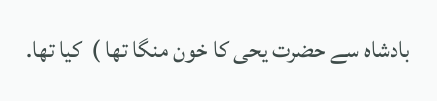بادشاہ سے حضرت یحی کا خون منگا تھا )  کیا تھا.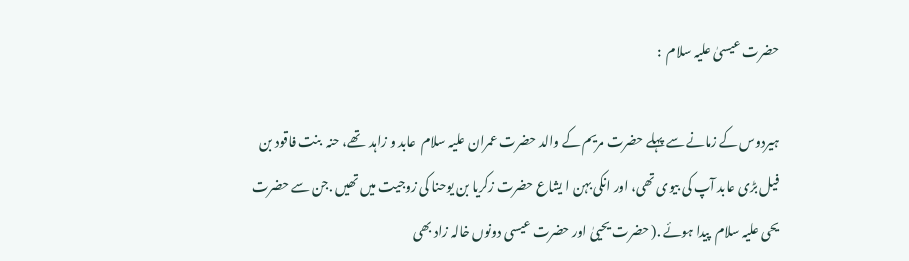حضرت عیسیٰ علیہ سلام  :

ہیردوس کے زمانے سے پہلے حضرت مریم کے والد حضرت عمران علیہ سلام  عابد و زاہد  تھے، حنہ  بنت فاقود بن فیل بڑی عابد آپ کی بیوی تھی، اور انکی بہن ا یشاع حضرت زکریا بن یوحنا کی زوجیت میں تھیں .جن سے حضرت یحی علیہ سلام  پیدا ہوئے .( حضرت یحییٰ اور حضرت عیسی دونوں خالہ زاد بھی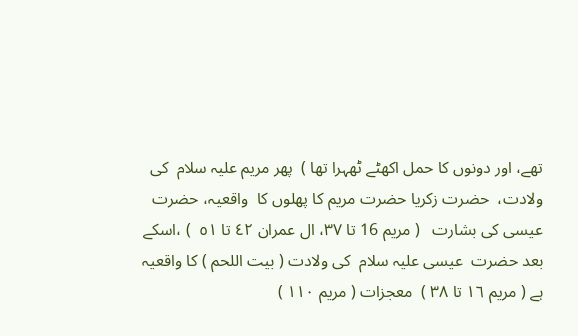تھے، اور دونوں کا حمل اکھٹے ٹھہرا تھا )  پھر مریم علیہ سلام  کی ولادت،  حضرت زکریا حضرت مریم کا پھلوں کا  واقعیہ، حضرت عیسی کی بشارت   ( مریم 16 تا ٣٧، ال عمران ٤٢ تا ٥١  ) ،اسکے بعد حضرت  عیسی علیہ سلام  کی ولادت ( بیت اللحم ) کا واقعیہ ہے ( مریم ١٦ تا ٣٨ )  معجزات ( مریم ١١٠ )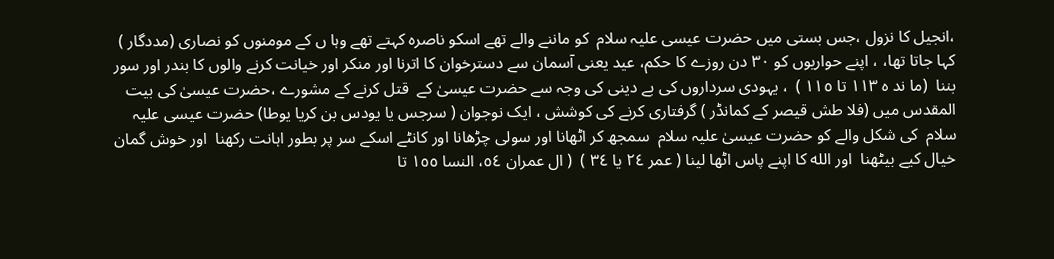،انجیل کا نزول ،جس بستی میں حضرت عیسی علیہ سلام  کو ماننے والے تھے اسکو ناصرہ کہتے تھے وہا ں کے مومنوں کو نصاری (مددگار ) کہا جاتا تھا، ، اپنے حواریوں کو ٣٠ دن روزے کا حکم، عید یعنی آسمان سے دسترخوان کا اترنا اور منکر اور خیانت کرنے والوں کا بندر اور سور بننا  (ما ند ہ ١١٣ تا ١١٥ )  ، یہودی سرداروں کی بے دینی کی وجہ سے حضرت عیسیٰ کے  قتل کرنے کے مشورے ،حضرت عیسیٰ کی بیت المقدس میں (فلا طش قیصر کے کمانڈر ) گرفتاری کرنے کی کوشش ، ایک نوجوان ( سرجس یا یودس بن کریا یوطا) حضرت عیسی علیہ سلام  کی شکل والے کو حضرت عیسیٰ علیہ سلام  سمجھ کر اٹھانا اور سولی چڑھانا اور کانٹے اسکے سر پر بطور اہانت رکھنا  اور خوش گمان خیال کیے بیٹھنا  اور الله کا اپنے پاس اٹھا لینا ( عمر ٢٤ یا ٣٤ )  ( ال عمران ٥٤، النسا ١٥٥ تا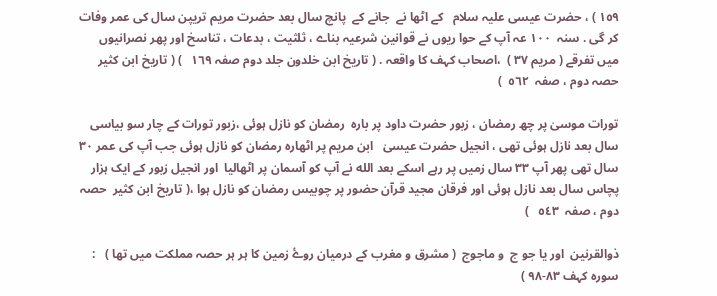١٥٩ ) ، حضرت عیسی علیہ سلام   کے اٹھا نے  جانے کے  پانچ سال بعد حضرت مریم تریپن سال کی عمر وفات کر گی . سنہ  ١٠٠ عہ آپ کے حوا ریوں نے قوانین شرعیہ بناے ، ثلثیت ، بدعات ، تناسخ اور پھر نصرانیوں میں تفرقے ( مریم ٣٧ )  ،اصحاب کہف کا واقعہ . ( تاریخ ابن خلدون جلد دوم صفہ ١٦٩   ) ( تاریخ ابن کثیر  حصہ دوم ، صفہ  ٥٦٢  )

تورات موسیٰ پر چھ رمضان ، زبور حضرت داود پر بارہ  رمضان کو نازل ہوئی ،زبور تورات کے چار سو بیاسی سال بعد نازل ہوئی تھی ، انجیل حضرت عیسیٰ   ابن مریم پر اٹھارہ رمضان کو نازل ہوئی جب آپ کی عمر ٣٠ سال تھی پھر آپ ٣٣ سال زمیں پر رہے اسکے بعد الله نے آپ کو آسمان پر اٹھالیا  اور انجیل زبور کے ایک ہزار پچاس سال بعد نازل ہوئی اور فرقان مجید قرآن حضور پر چوبیس رمضان کو نازل ہوا ،( تاریخ ابن کثیر  حصہ دوم ، صفہ  ٥٤٣   )

ذوالقرنین  اور یا جو ج  و ماجوج  ( مشرق و مغرب کے درمیان روۓ زمین کا ہر ہر حصہ مملکت میں تھا )   : سورہ کہف ٨٣-٩٨ )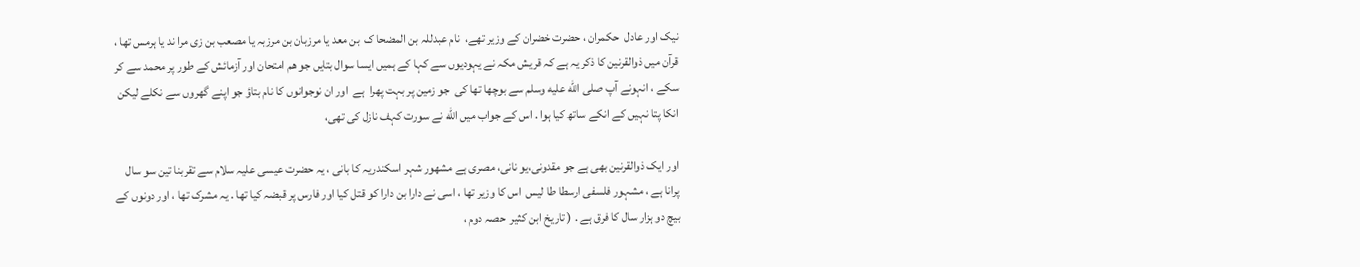نیک اور عادل  حکمران ، حضرت خضران کے وزیر تھے،  نام عبدللہ بن المضحا ک  بن معد یا مرزبان بن مرزبہ یا مصعب بن زی مرا ند یا ہرمس تھا ، قرآن میں ذوالقرنین کا ذکر یہ ہے کہ قریش مکہ نے یہودیوں سے کہا کے ہمیں ایسا سوال بتایں جو ھم امتحان اور آزمائش کے طور پر محمد سے کر سکے ، انہونے آپ صلى الله عليه وسلم سے بوچھا تھا کی  جو زمین پر بہت پھرا  ہے  اور ان نوجوانوں کا نام بتاؤ جو اپنے گھروں سے نکلے لیکن انکا پتا نہیں کے انکے ساتھ کیا ہوا . اس کے جواب میں الله نے سورت کہف نازل کی تھی،

اور ایک ذوالقرنین بھی ہے جو مقدونی،یو نانی، مصری ہے مشهور شہر اسکندریہ کا بانی ، یہ حضرت عیسی علیہ سلام سے تقربنا تین سو سال پرانا ہے ، مشہور فلسفی ارسطا طا لیس  اس کا وزیر تھا ، اسی نے دارا بن دارا کو قتل کیا اور فارس پر قبضہ کیا تھا . یہ مشرک تھا ، اور دونوں کے بیچ دو ہزار سال کا فرق ہے . ( تاریخ ابن کثیر  حصہ دوم ،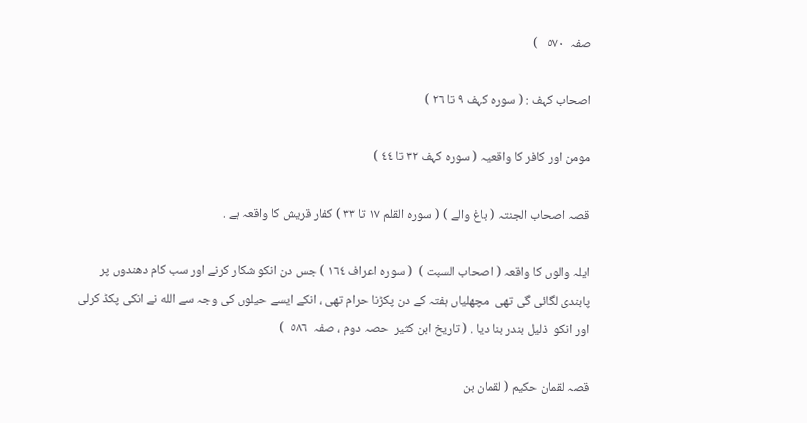صفہ  ٥٧٠   )

اصحاب کہف : ( سورہ کہف ٩ تا ٢٦ )

مومن اور کافر کا واقعیہ ( سورہ کہف ٣٢ تا ٤٤ )

قصہ اصحاب الجنتہ ( باغ والے ) ( سورہ القلم ١٧ تا ٣٣ ) کفار قریش کا واقعہ ہے .

ایلہ والوں کا واقعہ ( اصحاب السبت )  ( سورہ اعراف ١٦٤ ) جس دن انکو شکار کرنے اور سب کام دھندوں پر پابندی لگائی گی تھی  مچھلیاں ہفتہ کے دن پکڑنا حرام تھی ، انکے ایسے حیلوں کی وجہ سے الله نے انکی پکڈ کرلی اور انکو  ذلیل بندر بنا دیا . ( تاریخ ابن کثیر  حصہ دوم ، صفہ  ٥٨٦  )

قصہ لقمان حکیم ( لقمان بن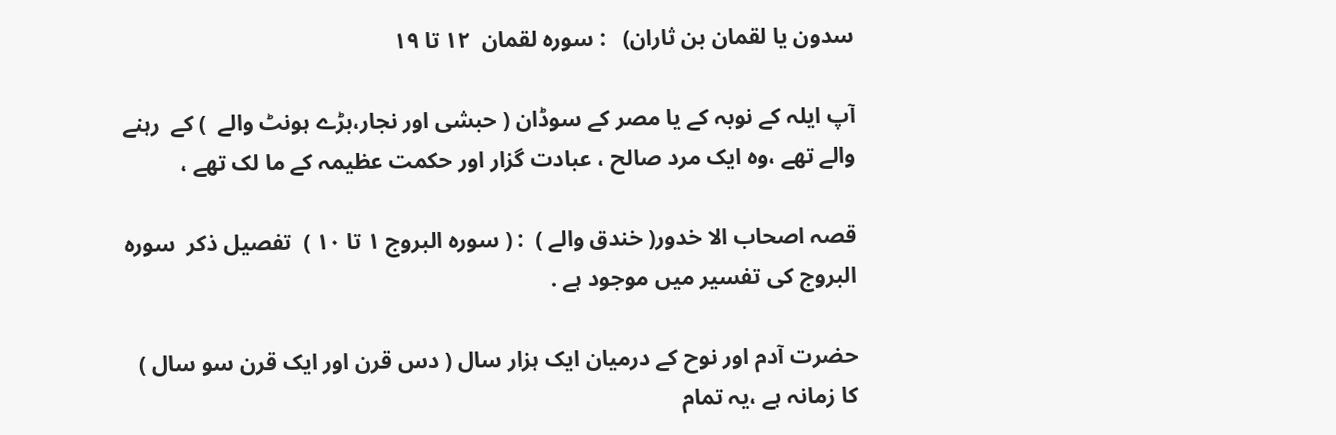سدون یا لقمان بن ثاران)   : سوره لقمان  ١٢ تا ١٩

آپ ایلہ کے نوبہ کے یا مصر کے سوڈان ( حبشی اور نجار،بڑے ہونٹ والے  ) کے  رہنے والے تھے ،وہ ایک مرد صالح ، عبادت گزار اور حکمت عظیمہ کے ما لک تھے ،

قصہ اصحاب الا خدور( خندق والے )  : ( سورہ البروج ١ تا ١٠ )  تفصیل ذکر  سورہ البروج کی تفسیر میں موجود ہے .

حضرت آدم اور نوح کے درمیان ایک ہزار سال ( دس قرن اور ایک قرن سو سال ) کا زمانہ ہے ،یہ تمام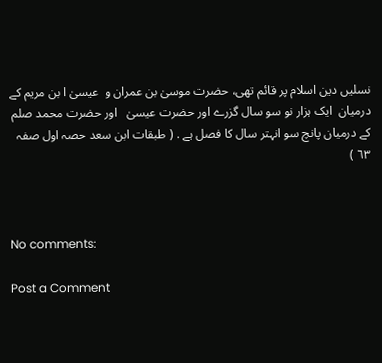نسلیں دین اسلام پر قائم تھی، حضرت موسیٰ بن عمران و  عیسیٰ ا بن مریم کے درمیان  ایک ہزار نو سو سال گزرے اور حضرت عیسیٰ   اور حضرت محمد صلم کے درمیان پانچ سو انہتر سال کا فصل ہے . ( طبقات ابن سعد حصہ اول صفہ ٦٣ )



No comments:

Post a Comment